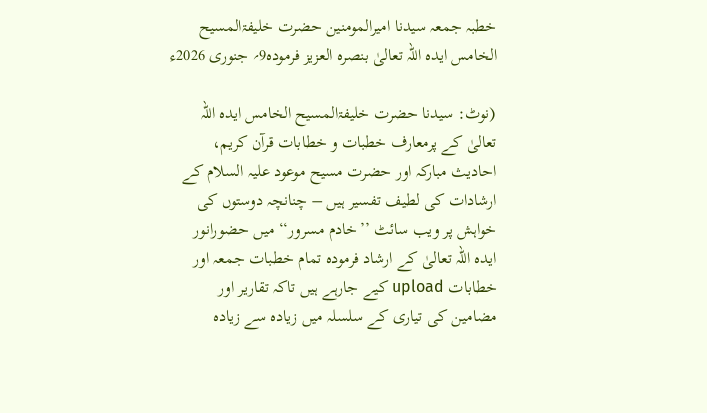خطبہ جمعہ سیدنا امیرالمومنین حضرت خلیفۃالمسیح الخامس ایدہ اللہ تعالیٰ بنصرہ العزیز فرمودہ9؍ جنوری 2026ء

(نوٹ: سیدنا حضرت خلیفۃالمسیح الخامس ایدہ اللہ تعالیٰ کے پرمعارف خطبات و خطابات قرآن کریم، احادیث مبارکہ اور حضرت مسیح موعود علیہ السلام کے ارشادات کی لطیف تفسیر ہیں – چنانچہ دوستوں کی خواہش پر ویب سائٹ ’’خادم مسرور‘‘ میں حضورانور ایدہ اللہ تعالیٰ کے ارشاد فرمودہ تمام خطبات جمعہ اور خطابات upload کیے جارہے ہیں تاکہ تقاریر اور مضامین کی تیاری کے سلسلہ میں زیادہ سے زیادہ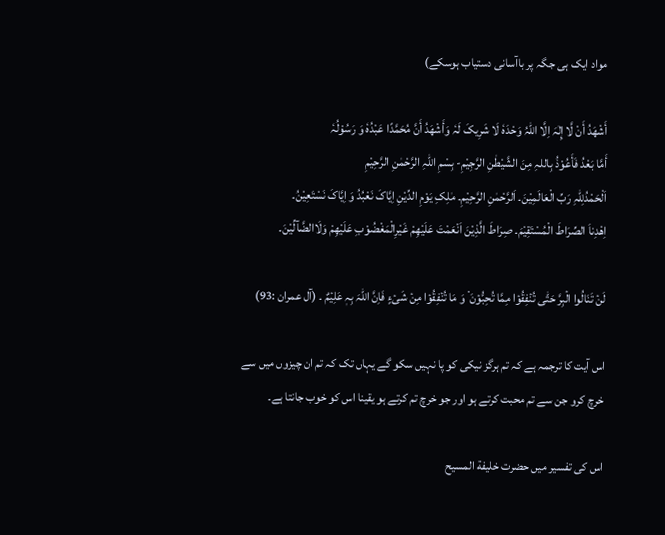مواد ایک ہی جگہ پر باآسانی دستیاب ہوسکے)

أَشْھَدُ أَنْ لَّا إِلٰہَ اِلَّا اللہُ وَحْدَہٗ لَا شَرِیکَ لَہٗ وَأَشْھَدُ أَنَّ مُحَمَّدًا عَبْدُہٗ وَ رَسُوْلُہٗ
أَمَّا بَعْدُ فَأَعُوْذُ بِاللہِ مِنَ الشَّیْطٰنِ الرَّجِیْمِ- بِسْمِ اللہِ الرَّحْمٰنِ الرَّحِیْمِ
اَلْحَمْدُلِلّٰہِ رَبِّ الْعَالَمِیْنَ۔ اَلرَّحْمٰنِ الرَّحِیْمِ۔ مٰلِکِ یَوْمِ الدِّیْنِ اِیَّاکَ نَعْبُدُ وَ اِیَّاکَ نَسْتَعِیْنُ۔
اِھْدِناَ الصِّرَاطَ الْمُسْتَقِیْمَ۔ صِرَاطَ الَّذِیْنَ اَنْعَمْتَ عَلَیْھِمْ غَیْرِالْمَغْضُوْبِ عَلَیْھِمْ وَلَاالضَّآلِّیْنَ۔

لَنۡ تَنَالُوا الۡبِرَّ حَتّٰی تُنۡفِقُوۡا مِمَّا تُحِبُّوۡنَ ۬ وَ مَا تُنۡفِقُوۡا مِنۡ شَیۡءٍ فَاِنَّ اللّٰہَ بِہٖ عَلِیۡمٌ ۔ (آل عمران :93)

اس آیت کا ترجمہ ہے کہ تم ہرگز نیکی کو پا نہیں سکو گے یہاں تک کہ تم ان چیزوں میں سے خرچ کرو جن سے تم محبت کرتے ہو اور جو خرچ تم کرتے ہو یقینا اس کو خوب جانتا ہے۔

اس کی تفسیر میں حضرت خلیفة المسیح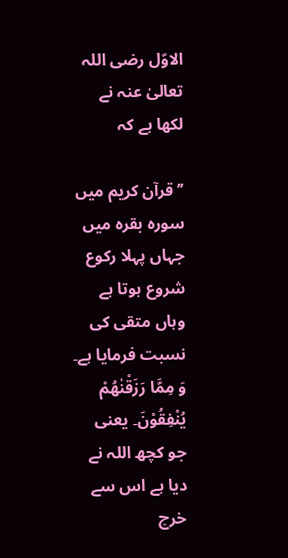الاوّل رضی اللہ تعالیٰ عنہ نے لکھا ہے کہ

’’قرآن کریم میں سورہ بقرہ میں جہاں پہلا رکوع شروع ہوتا ہے وہاں متقی کی نسبت فرمایا ہے۔ وَ مِمَّا رَزَقْنٰھُمْ یُنْفِقُوْنَ۔ یعنی جو کچھ اللہ نے دیا ہے اس سے خرچ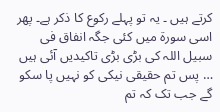کرتے ہیں ۔ یہ تو پہلے رکوع کا ذکر ہے۔ پھر اسی سورة میں کئی جگہ انفاق فی سبیل اللہ کی بڑی بڑی تاکیدیں آئی ہیں … پس تم حقیقی نیکی کو نہیں پا سکو گے جب تک کہ تم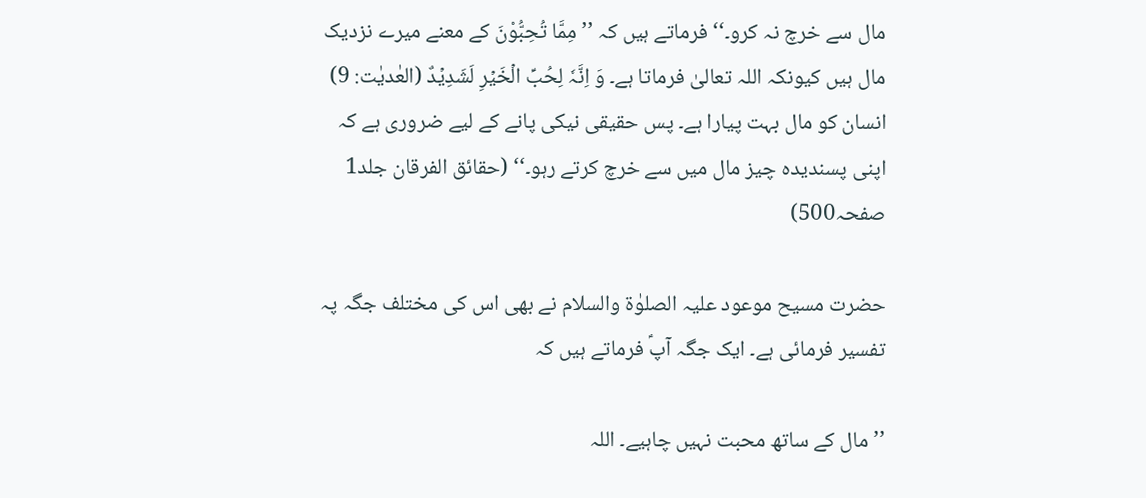مال سے خرچ نہ کرو۔‘‘ فرماتے ہیں کہ ’’مِمَّا تُحِبُّوْنَ کے معنے میرے نزدیک مال ہیں کیونکہ اللہ تعالیٰ فرماتا ہے۔ وَ اِنَّہٗ لِحُبِّ الۡخَیۡرِ لَشَدِیۡدٌ (العٰدیٰت: 9) انسان کو مال بہت پیارا ہے۔ پس حقیقی نیکی پانے کے لیے ضروری ہے کہ اپنی پسندیدہ چیز مال میں سے خرچ کرتے رہو۔‘‘ (حقائق الفرقان جلد1 صفحہ500)

حضرت مسیح موعود علیہ الصلوٰة والسلام نے بھی اس کی مختلف جگہ پہ تفسیر فرمائی ہے۔ ایک جگہ آپؑ فرماتے ہیں کہ

’’مال کے ساتھ محبت نہیں چاہیے۔ اللہ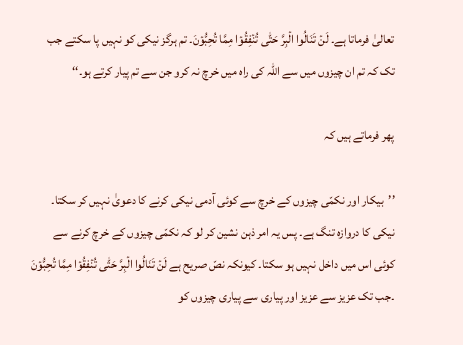تعالیٰ فرماتا ہے۔ لَنۡ تَنَالُوا الۡبِرَّ حَتّٰی تُنۡفِقُوۡا مِمَّا تُحِبُّوۡنَ۔ تم ہرگز نیکی کو نہیں پا سکتے جب تک کہ تم ان چیزوں میں سے اللہ کی راہ میں خرچ نہ کرو جن سے تم پیار کرتے ہو۔‘‘

پھر فرماتے ہیں کہ

’’بیکار اور نکمّی چیزوں کے خرچ سے کوئی آدمی نیکی کرنے کا دعویٰ نہیں کر سکتا۔ نیکی کا دروازہ تنگ ہے۔ پس یہ امر ذہن نشین کر لو کہ نکمّی چیزوں کے خرچ کرنے سے کوئی اس میں داخل نہیں ہو سکتا۔ کیونکہ نصّ صریح ہے لَنۡ تَنَالُوا الۡبِرَّ حَتّٰی تُنۡفِقُوۡا مِمَّا تُحِبُّوۡنَ ۔جب تک عزیز سے عزیز اور پیاری سے پیاری چیزوں کو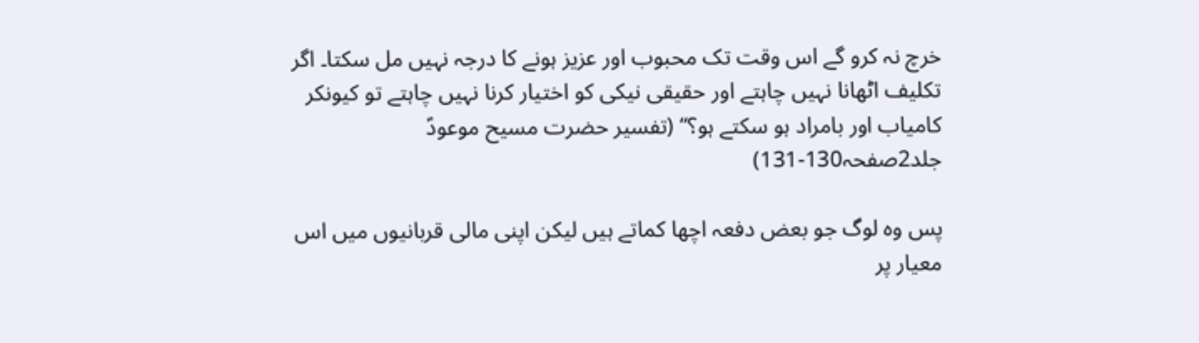خرچ نہ کرو گے اس وقت تک محبوب اور عزیز ہونے کا درجہ نہیں مل سکتا۔ اگر تکلیف اٹھانا نہیں چاہتے اور حقیقی نیکی کو اختیار کرنا نہیں چاہتے تو کیونکر کامیاب اور بامراد ہو سکتے ہو؟‘‘ (تفسیر حضرت مسیح موعودؑ جلد2صفحہ130-131)

پس وہ لوگ جو بعض دفعہ اچھا کماتے ہیں لیکن اپنی مالی قربانیوں میں اس معیار پر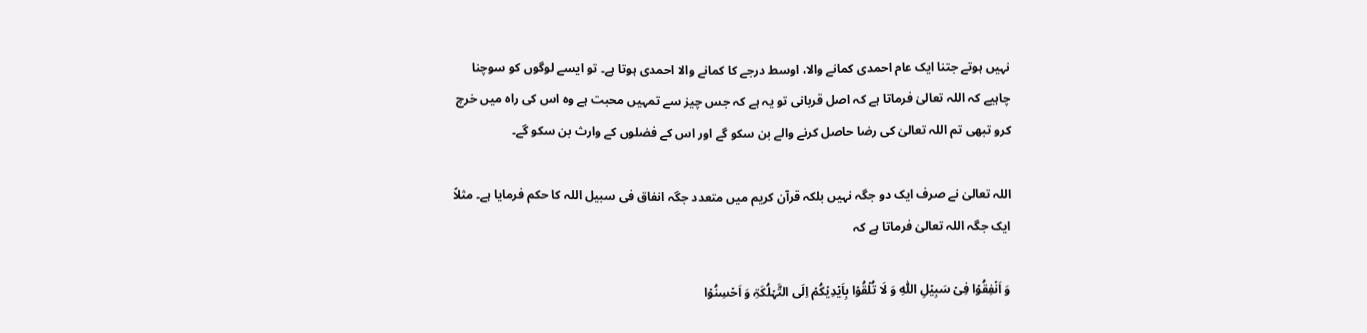نہیں ہوتے جتنا ایک عام احمدی کمانے والا، اوسط درجے کا کمانے والا احمدی ہوتا ہے۔ تو ایسے لوگوں کو سوچنا چاہیے کہ اللہ تعالیٰ فرماتا ہے کہ اصل قربانی تو یہ ہے کہ جس چیز سے تمہیں محبت ہے وہ اس کی راہ میں خرچ کرو تبھی تم اللہ تعالیٰ کی رضا حاصل کرنے والے بن سکو گے اور اس کے فضلوں کے وارث بن سکو گے۔

اللہ تعالیٰ نے صرف ایک دو جگہ نہیں بلکہ قرآن کریم میں متعدد جگہ انفاق فی سبیل اللہ کا حکم فرمایا ہے۔ مثلاً ایک جگہ اللہ تعالیٰ فرماتا ہے کہ

وَ اَنۡفِقُوۡا فِیۡ سَبِیۡلِ اللّٰہِ وَ لَا تُلۡقُوۡا بِاَیۡدِیۡکُمۡ اِلَی التَّہۡلُکَۃِ وَ اَحۡسِنُوۡا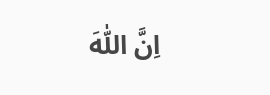اِنَّ اللّٰہَ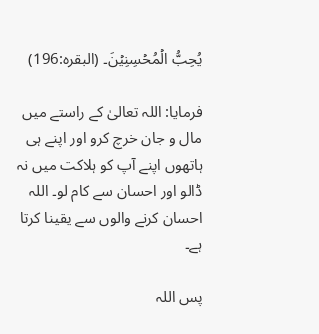یُحِبُّ الۡمُحۡسِنِیۡنَ۔ (البقرہ:196)

فرمایا: اللہ تعالیٰ کے راستے میں مال و جان خرچ کرو اور اپنے ہی ہاتھوں اپنے آپ کو ہلاکت میں نہ ڈالو اور احسان سے کام لو۔ اللہ احسان کرنے والوں سے یقینا کرتا ہے۔

پس اللہ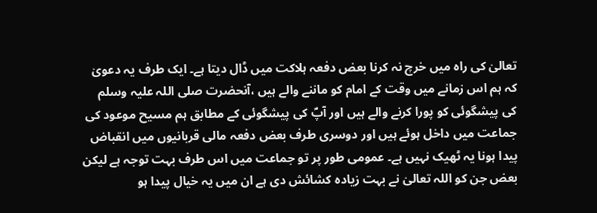تعالیٰ کی راہ میں خرچ نہ کرنا بعض دفعہ ہلاکت میں ڈال دیتا ہے۔ ایک طرف یہ دعویٰ کہ ہم اس زمانے میں وقت کے امام کو ماننے والے ہیں ،آنحضرت صلی اللہ علیہ وسلم کی پیشگوئی کو پورا کرنے والے ہیں اور آپؐ کی پیشگوئی کے مطابق ہم مسیح موعود کی جماعت میں داخل ہوئے ہیں اور دوسری طرف بعض دفعہ مالی قربانیوں میں انقباض پیدا ہونا یہ ٹھیک نہیں ہے۔ عمومی طور پر تو جماعت میں اس طرف بہت توجہ ہے لیکن بعض جن کو اللہ تعالیٰ نے بہت زیادہ کشائش دی ہے ان میں یہ خیال پیدا ہو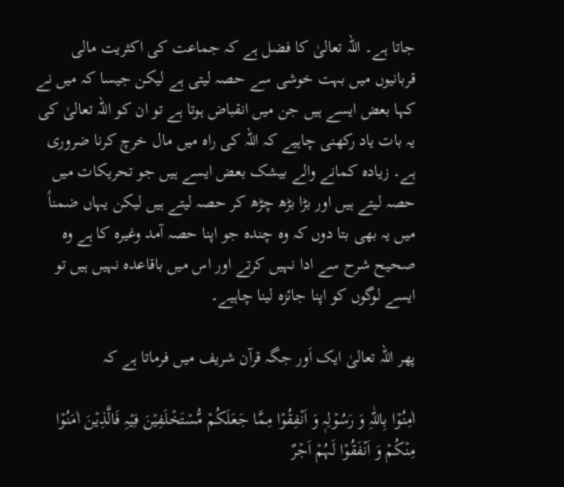جاتا ہے۔ اللہ تعالیٰ کا فضل ہے کہ جماعت کی اکثریت مالی قربانیوں میں بہت خوشی سے حصہ لیتی ہے لیکن جیسا کہ میں نے کہا بعض ایسے ہیں جن میں انقباض ہوتا ہے تو ان کو اللہ تعالیٰ کی یہ بات یاد رکھنی چاہیے کہ اللہ کی راہ میں مال خرچ کرنا ضروری ہے۔ زیادہ کمانے والے بیشک بعض ایسے ہیں جو تحریکات میں حصہ لیتے ہیں اور بڑا بڑھ چڑھ کر حصہ لیتے ہیں لیکن یہاں ضمناً میں یہ بھی بتا دوں کہ وہ چندہ جو اپنا حصہ آمد وغیرہ کا ہے وہ صحیح شرح سے ادا نہیں کرتے اور اس میں باقاعدہ نہیں ہیں تو ایسے لوگوں کو اپنا جائزہ لینا چاہیے۔

پھر اللہ تعالیٰ ایک اَور جگہ قرآن شریف میں فرماتا ہے کہ

اٰمِنُوۡا بِاللّٰہِ وَ رَسُوۡلِہٖ وَ اَنۡفِقُوۡا مِمَّا جَعَلَکُمۡ مُّسۡتَخۡلَفِیۡنَ فِیۡہِ فَالَّذِیۡنَ اٰمَنُوۡا مِنۡکُمۡ وَ اَنۡفَقُوۡا لَہُمۡ اَجۡرٌ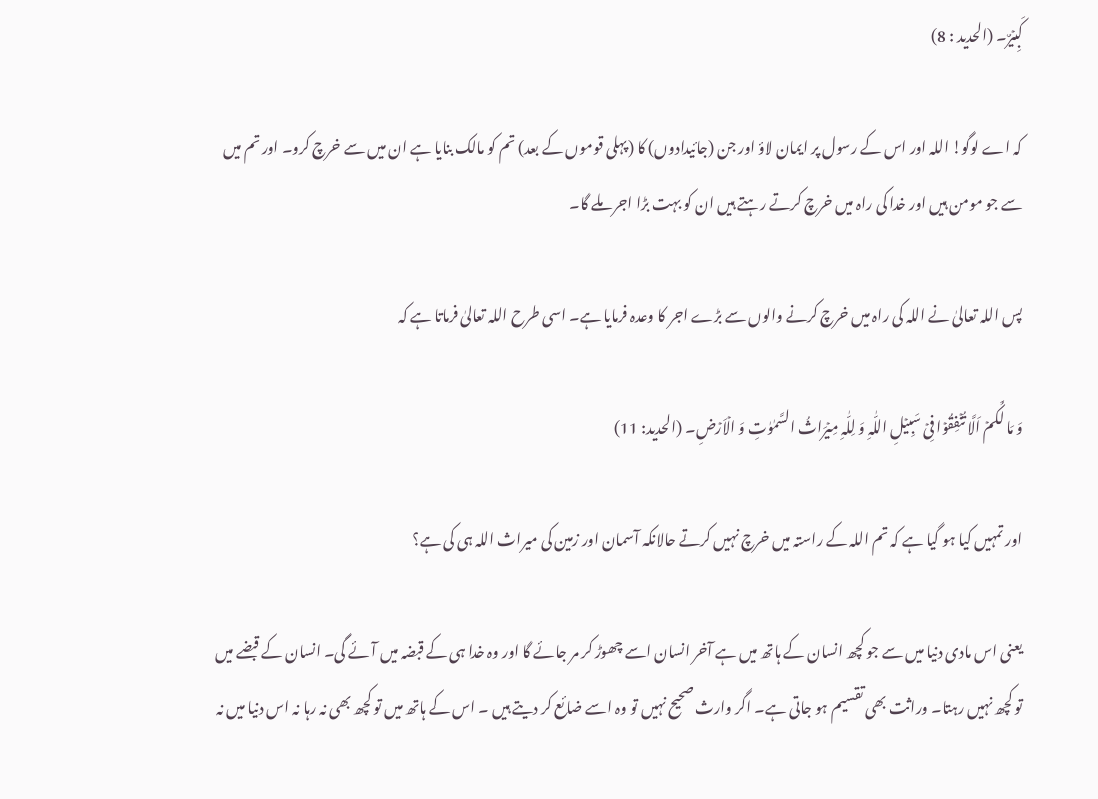کَبِیۡرٌ۔ (الحدید : 8)

کہ اے لوگو! اللہ اور اس کے رسول پر ایمان لاؤ اور جن (جائیدادوں) کا (پہلی قوموں کے بعد) تم کو مالک بنایا ہے ان میں سے خرچ کرو۔ اور تم میں سے جو مومن ہیں اور خدا کی راہ میں خرچ کرتے رہتے ہیں ان کو بہت بڑا اجر ملے گا۔

پس اللہ تعالیٰ نے اللہ کی راہ میں خرچ کرنے والوں سے بڑے اجر کا وعدہ فرمایا ہے۔ اسی طرح اللہ تعالیٰ فرماتا ہے کہ

وَ مَا لَکُمۡ اَلَّا تُنۡفِقُوۡا فِیۡ سَبِیۡلِ اللّٰہِ وَ لِلّٰہِ مِیۡرَاثُ السَّمٰوٰتِ وَ الۡاَرۡضِ۔ (الحدید: 11)

اور تمہیں کیا ہو گیا ہے کہ تم اللہ کے راستہ میں خرچ نہیں کرتے حالانکہ آسمان اور زمین کی میراث اللہ ہی کی ہے؟

یعنی اس مادی دنیا میں سے جو کچھ انسان کے ہاتھ میں ہے آخر انسان اسے چھوڑ کر مر جائے گا اور وہ خدا ہی کے قبضہ میں آئے گی۔ انسان کے قبضے میں تو کچھ نہیں رہتا۔ وراثت بھی تقسیم ہو جاتی ہے۔ اگر وارث صحیح نہیں تو وہ اسے ضائع کر دیتے ہیں ۔ اس کے ہاتھ میں تو کچھ بھی نہ رہا نہ اس دنیا میں نہ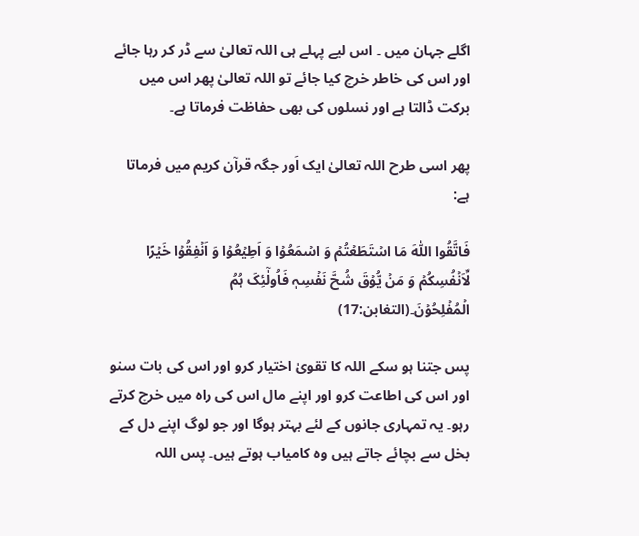اگلے جہان میں ۔ اس لیے پہلے ہی اللہ تعالیٰ سے ڈر کر رہا جائے اور اس کی خاطر خرچ کیا جائے تو اللہ تعالیٰ پھر اس میں برکت ڈالتا ہے اور نسلوں کی بھی حفاظت فرماتا ہے۔

پھر اسی طرح اللہ تعالیٰ ایک اَور جگہ قرآن کریم میں فرماتا ہے:

فَاتَّقُوا اللّٰہَ مَا اسۡتَطَعۡتُمۡ وَ اسۡمَعُوۡا وَ اَطِیۡعُوۡا وَ اَنۡفِقُوۡا خَیۡرًا لِّاَنۡفُسِکُمۡ وَ مَنۡ یُّوۡقَ شُحَّ نَفۡسِہٖ فَاُولٰٓئِکَ ہُمُ الۡمُفۡلِحُوۡنَ۔(التغابن:17)

پس جتنا ہو سکے اللہ کا تقویٰ اختیار کرو اور اس کی بات سنو اور اس کی اطاعت کرو اور اپنے مال اس کی راہ میں خرچ کرتے رہو۔ یہ تمہاری جانوں کے لئے بہتر ہوگا اور جو لوگ اپنے دل کے بخل سے بچائے جاتے ہیں وہ کامیاب ہوتے ہیں۔ پس اللہ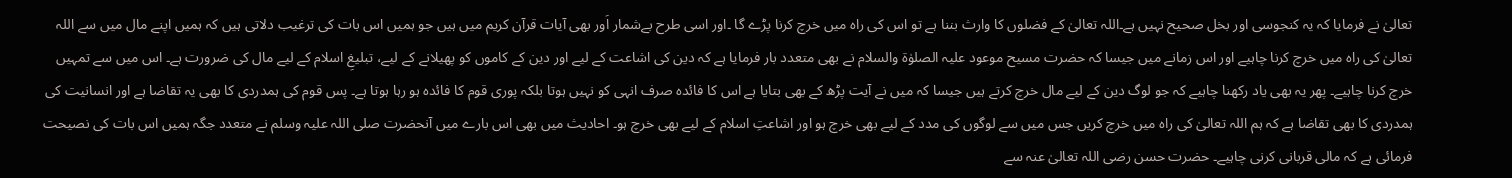تعالیٰ نے فرمایا کہ یہ کنجوسی اور بخل صحیح نہیں ہے۔اللہ تعالیٰ کے فضلوں کا وارث بننا ہے تو اس کی راہ میں خرچ کرنا پڑے گا ۔اور اسی طرح بےشمار اَور بھی آیات قرآن کریم میں ہیں جو ہمیں اس بات کی ترغیب دلاتی ہیں کہ ہمیں اپنے مال میں سے اللہ تعالیٰ کی راہ میں خرچ کرنا چاہیے اور اس زمانے میں جیسا کہ حضرت مسیح موعود علیہ الصلوٰة والسلام نے بھی متعدد بار فرمایا ہے کہ دین کی اشاعت کے لیے اور دین کے کاموں کو پھیلانے کے لیے، تبلیغِ اسلام کے لیے مال کی ضرورت ہے۔ اس میں سے تمہیں خرچ کرنا چاہیے۔ پھر یہ بھی یاد رکھنا چاہیے کہ جو لوگ دین کے لیے مال خرچ کرتے ہیں جیسا کہ میں نے آیت پڑھ کے بھی بتایا ہے اس کا فائدہ صرف انہی کو نہیں ہوتا بلکہ پوری قوم کا فائدہ ہو رہا ہوتا ہے۔ پس قوم کی ہمدردی کا بھی یہ تقاضا ہے اور انسانیت کی ہمدردی کا بھی تقاضا ہے کہ ہم اللہ تعالیٰ کی راہ میں خرچ کریں جس میں سے لوگوں کی مدد کے لیے بھی خرچ ہو اور اشاعتِ اسلام کے لیے بھی خرچ ہو۔ احادیث میں بھی اس بارے میں آنحضرت صلی اللہ علیہ وسلم نے متعدد جگہ ہمیں اس بات کی نصیحت فرمائی ہے کہ مالی قربانی کرنی چاہیے۔ حضرت حسن رضی اللہ تعالیٰ عنہ سے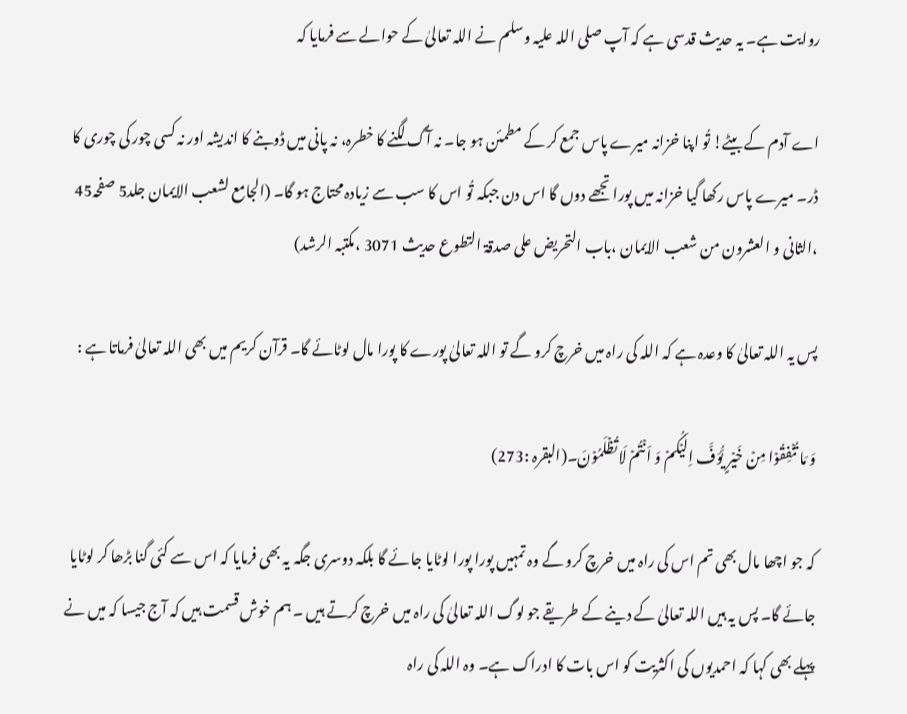روایت ہے۔ یہ حدیث قدسی ہے کہ آپ صلی اللہ علیہ وسلم نے اللہ تعالیٰ کے حوالے سے فرمایا کہ

اے آدم کے بیٹے! تُو اپنا خزانہ میرے پاس جمع کر کے مطمئن ہو جا۔ نہ آگ لگنے کا خطرہ، نہ پانی میں ڈوبنے کا اندیشہ اور نہ کسی چور کی چوری کا ڈر۔ میرے پاس رکھا گیا خزانہ میں پورا تجھے دوں گا اس دن جبکہ تُو اس کا سب سے زیادہ محتاج ہو گا۔ (الجامع لشعب الایمان جلد5 صفحہ45 ،الثانی و العشرون من شعب الایمان ،باب التحریض علی صدقۃ التطوع حدیث 3071 ،مکتبہ الرشد)

پس یہ اللہ تعالیٰ کا وعدہ ہے کہ اللہ کی راہ میں خرچ کرو گے تو اللہ تعالیٰ پورے کا پورا مال لوٹائے گا۔ قرآن کریم میں بھی اللہ تعالیٰ فرماتا ہے :

وَ مَا تُنۡفِقُوۡا مِنۡ خَیۡرٍ یُّوَفَّ اِلَیۡکُمۡ وَ اَنۡتُمۡ لَا تُظۡلَمُوۡنَ۔(البقرہ :273)

کہ جو اچھا مال بھی تم اس کی راہ میں خرچ کرو گے وہ تمہیں پورا پورا لوٹایا جائے گا بلکہ دوسری جگہ یہ بھی فرمایا کہ اس سے کئی گنا بڑھا کر لوٹایا جائے گا۔ پس یہ ہیں اللہ تعالیٰ کے دینے کے طریقے جو لوگ اللہ تعالیٰ کی راہ میں خرچ کرتے ہیں ۔ ہم خوش قسمت ہیں کہ آج جیسا کہ میں نے پہلے بھی کہا کہ احمدیوں کی اکثریت کو اس بات کا ادراک ہے۔ وہ اللہ کی راہ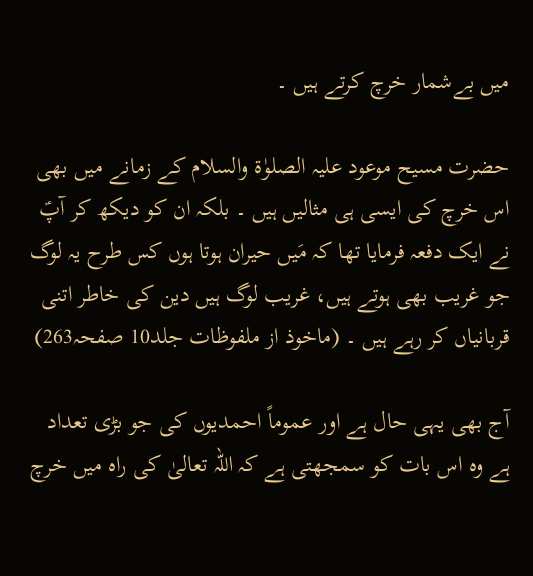میں بےشمار خرچ کرتے ہیں ۔

حضرت مسیح موعود علیہ الصلوٰة والسلام کے زمانے میں بھی اس خرچ کی ایسی ہی مثالیں ہیں ۔ بلکہ ان کو دیکھ کر آپؑ نے ایک دفعہ فرمایا تھا کہ مَیں حیران ہوتا ہوں کس طرح یہ لوگ جو غریب بھی ہوتے ہیں، غریب لوگ ہیں دین کی خاطر اتنی قربانیاں کر رہے ہیں ۔ (ماخوذ از ملفوظات جلد10 صفحہ263)

آج بھی یہی حال ہے اور عموماً احمدیوں کی جو بڑی تعداد ہے وہ اس بات کو سمجھتی ہے کہ اللہ تعالیٰ کی راہ میں خرچ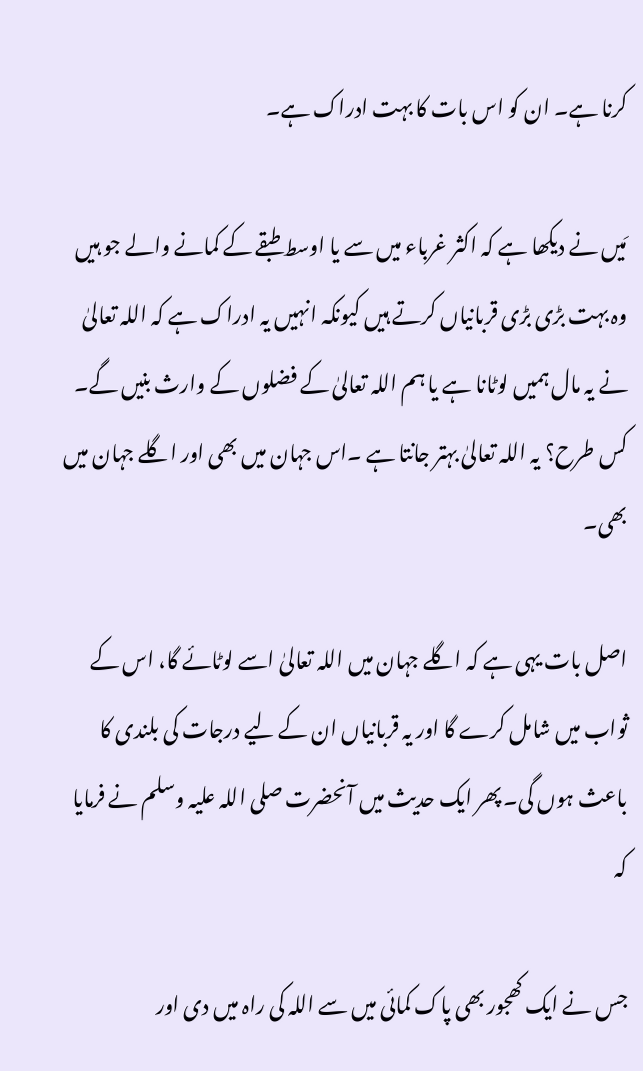کرنا ہے۔ ان کو اس بات کا بہت ادراک ہے۔

مَیں نے دیکھا ہے کہ اکثر غرباء میں سے یا اوسط طبقے کے کمانے والے جو ہیں وہ بہت بڑی بڑی قربانیاں کرتے ہیں کیونکہ انہیں یہ ادراک ہے کہ اللہ تعالیٰ نے یہ مال ہمیں لوٹانا ہے یا ہم اللہ تعالیٰ کے فضلوں کے وارث بنیں گے۔ کس طرح؟ یہ اللہ تعالیٰ بہتر جانتا ہے ۔اس جہان میں بھی اور اگلے جہان میں بھی۔

اصل بات یہی ہے کہ اگلے جہان میں اللہ تعالیٰ اسے لوٹائے گا، اس کے ثواب میں شامل کرے گا اور یہ قربانیاں ان کے لیے درجات کی بلندی کا باعث ہوں گی۔ پھر ایک حدیث میں آنحضرت صلی اللہ علیہ وسلم نے فرمایا کہ

جس نے ایک کھجور بھی پاک کمائی میں سے اللہ کی راہ میں دی اور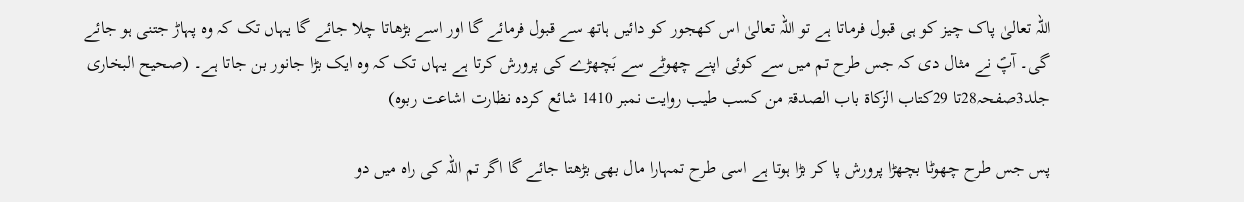اللہ تعالیٰ پاک چیز کو ہی قبول فرماتا ہے تو اللہ تعالیٰ اس کھجور کو دائیں ہاتھ سے قبول فرمائے گا اور اسے بڑھاتا چلا جائے گا یہاں تک کہ وہ پہاڑ جتنی ہو جائے گی۔ آپؐ نے مثال دی کہ جس طرح تم میں سے کوئی اپنے چھوٹے سے بَچھڑے کی پرورش کرتا ہے یہاں تک کہ وہ ایک بڑا جانور بن جاتا ہے۔ (صحیح البخاری جلد3صفحہ28تا 29کتاب الزکاۃ باب الصدقۃ من کسب طیب روایت نمبر 1410 شائع کردہ نظارت اشاعت ربوہ)

پس جس طرح چھوٹا بچھڑا پرورش پا کر بڑا ہوتا ہے اسی طرح تمہارا مال بھی بڑھتا جائے گا اگر تم اللہ کی راہ میں دو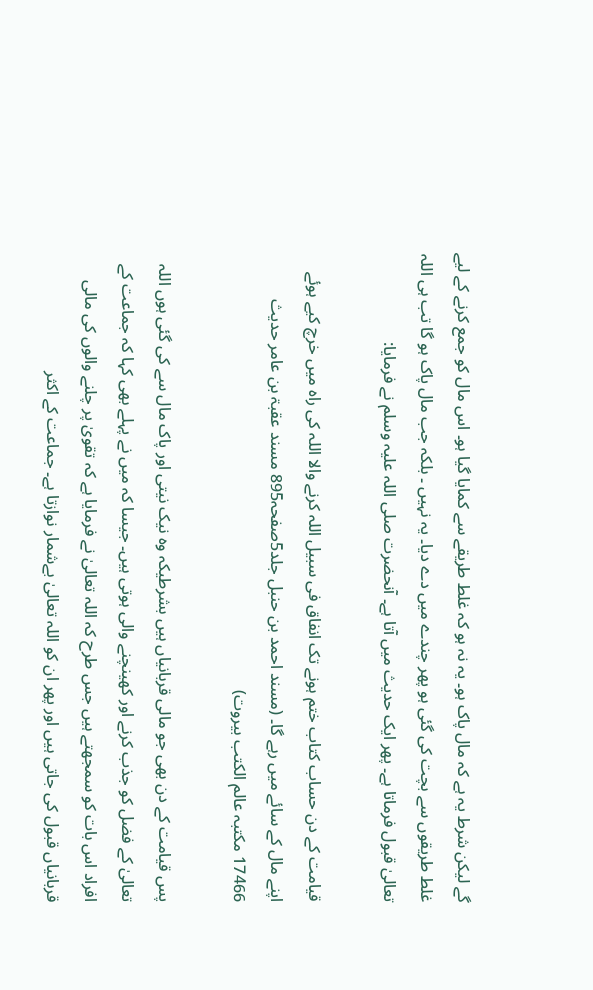گے لیکن شرط یہ ہے کہ مال پاک ہو۔ یہ نہ ہو کہ غلط طریقے سے کمایا گیا ہو۔ اس مال کو جمع کرنے کے لیے غلط طریقوں سے بچت کی گئی ہو پھر چندے میں دے دیا۔ یہ نہیں ۔ بلکہ جب مال پاک ہو گا تب ہی اللہ تعالیٰ قبول فرماتا ہے۔ پھر ایک حدیث میں آتا ہے۔ آنحضرت صلی اللہ علیہ وسلم نے فرمایا:

قیامت کے دن حساب کتاب ختم ہونے تک انفاق فی سبیل اللہ کرنے والا اللہ کی راہ میں خرچ کیے ہوئے اپنے مال کے سائے میں رہے گا۔ (مسند احمد بن حنبل جلد5صفحہ895 مسند عقبۃ بن عامر حدیث 17466 مکتبہ عالم الکتب بیروت)

پس قیامت کے دن بھی جو مالی قربانیاں ہیں بشرطیکہ وہ نیک نیتی اور پاک مال سے کی گئی ہوں اللہ تعالیٰ کے فضل کو جذب کرنے اور کھینچنے والی ہوتی ہیں۔ جیسا کہ میں نے پہلے بھی کہا کہ جماعت کے افراد اس بات کو سمجھتے ہیں جس طرح کہ اللہ تعالیٰ نے فرمایا ہے کہ تقویٰ پر چلنے والوں کی مالی قربانیاں قبول کی جاتی ہیں اور پھر ان کو اللہ تعالیٰ بےشمار نوازتا ہے۔ جماعت کے اکثر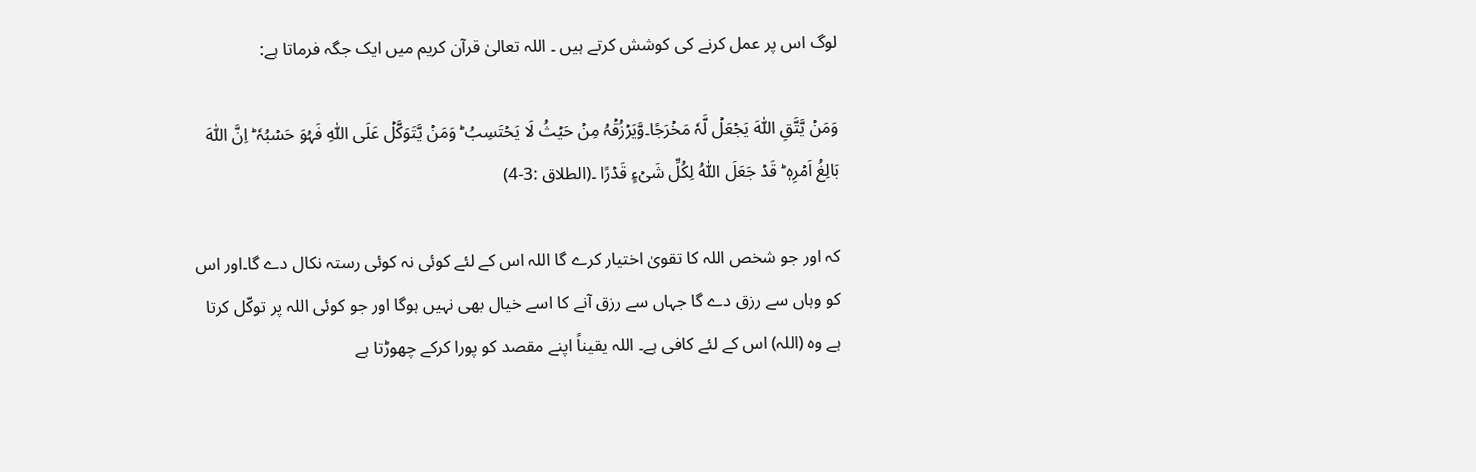لوگ اس پر عمل کرنے کی کوشش کرتے ہیں ۔ اللہ تعالیٰ قرآن کریم میں ایک جگہ فرماتا ہے:

وَمَنۡ یَّتَّقِ اللّٰہَ یَجۡعَلۡ لَّہٗ مَخۡرَجًا۔وَّیَرۡزُقۡہُ مِنۡ حَیۡثُ لَا یَحۡتَسِبُ ؕ وَمَنۡ یَّتَوَکَّلۡ عَلَی اللّٰہِ فَہُوَ حَسۡبُہٗ ؕ اِنَّ اللّٰہَ بَالِغُ اَمۡرِہٖ ؕ قَدۡ جَعَلَ اللّٰہُ لِکُلِّ شَیۡءٍ قَدۡرًا ۔(الطلاق :3-4)

کہ اور جو شخص اللہ کا تقویٰ اختیار کرے گا اللہ اس کے لئے کوئی نہ کوئی رستہ نکال دے گا۔اور اس کو وہاں سے رزق دے گا جہاں سے رزق آنے کا اسے خیال بھی نہیں ہوگا اور جو کوئی اللہ پر توکّل کرتا ہے وہ (اللہ) اس کے لئے کافی ہے۔ اللہ یقیناً اپنے مقصد کو پورا کرکے چھوڑتا ہے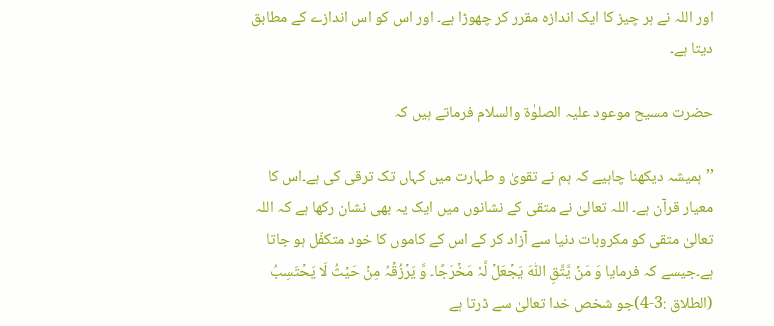اور اللہ نے ہر چیز کا ایک اندازہ مقرر کر چھوڑا ہے۔ اور اس کو اس اندازے کے مطابق دیتا ہے۔

حضرت مسیح موعود علیہ الصلوٰة والسلام فرماتے ہیں کہ

’’ہمیشہ دیکھنا چاہیے کہ ہم نے تقویٰ و طہارت میں کہاں تک ترقی کی ہے۔اس کا معیار قرآن ہے۔ اللہ تعالیٰ نے متقی کے نشانوں میں ایک یہ بھی نشان رکھا ہے کہ اللہ تعالیٰ متقی کو مکروہات دنیا سے آزاد کر کے اس کے کاموں کا خود متکفّل ہو جاتا ہے۔جیسے کہ فرمایا وَ مَنۡ یَّتَّقِ اللّٰہَ یَجۡعَلۡ لَّہٗ مَخۡرَجًا۔ وَّ یَرۡزُقۡہُ مِنۡ حَیۡثُ لَا یَحۡتَسِبُ (الطلاق :3-4)جو شخص خدا تعالیٰ سے ڈرتا ہے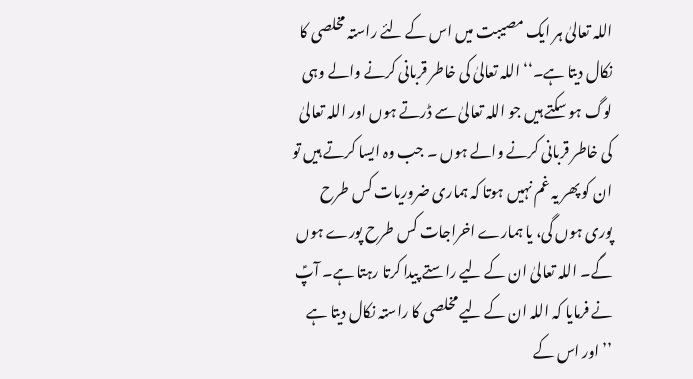اللہ تعالیٰ ہر ایک مصیبت میں اس کے لئے راستہ مخلصی کا نکال دیتا ہے۔‘‘ اللہ تعالیٰ کی خاطر قربانی کرنے والے وہی لوگ ہو سکتے ہیں جو اللہ تعالیٰ سے ڈرتے ہوں اور اللہ تعالیٰ کی خاطر قربانی کرنے والے ہوں ۔ جب وہ ایسا کرتے ہیں تو ان کو پھر یہ غم نہیں ہوتا کہ ہماری ضروریات کس طرح پوری ہوں گی، یا ہمارے اخراجات کس طرح پورے ہوں گے۔ اللہ تعالیٰ ان کے لیے راستے پیدا کرتا رہتا ہے۔ آپؑ نے فرمایا کہ اللہ ان کے لیے مخلصی کا راستہ نکال دیتا ہے ’’اور اس کے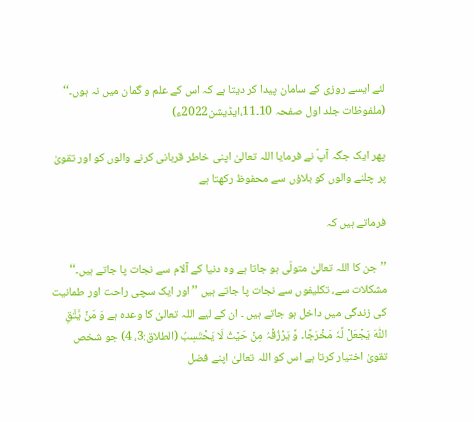لئے ایسے روزی کے سامان پیدا کر دیتا ہے کہ اس کے علم و گمان میں نہ ہوں۔‘‘ (ملفوظات جلد اول صفحہ 10۔11،ایڈیشن2022ء)

پھر ایک جگہ آپؑ نے فرمایا اللہ تعالیٰ اپنی خاطر قربانی کرنے والوں کو اور تقویٰ پر چلنے والوں کو بلاؤں سے محفوظ رکھتا ہے

فرماتے ہیں کہ

’’جن کا اللہ تعالیٰ متولّی ہو جاتا ہے وہ دنیا کے آلام سے نجات پا جاتے ہیں۔‘‘ مشکلات سے، تکلیفوں سے نجات پا جاتے ہیں ’’اور ایک سچی راحت اور طمانیت کی زندگی میں داخل ہو جاتے ہیں ۔ ان کے لیے اللہ تعالیٰ کا وعدہ ہے وَ مَنۡ یَّتَّقِ اللّٰہَ یَجۡعَلۡ لَّہٗ مَخۡرَجًا۔ وَّ یَرۡزُقۡہُ مِنۡ حَیۡثُ لَا یَحۡتَسِبُ (الطلاق:3، 4) جو شخص تقویٰ اختیار کرتا ہے اس کو اللہ تعالیٰ اپنے فضل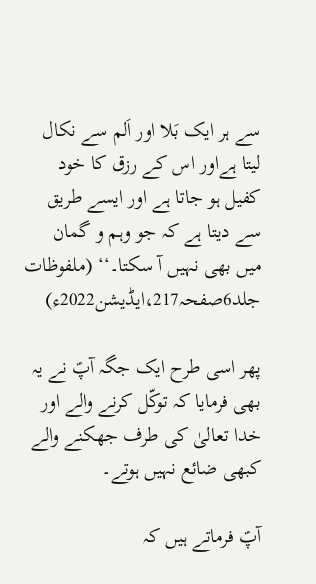سے ہر ایک بَلا اور اَلم سے نکال لیتا ہےاور اس کے رزق کا خود کفیل ہو جاتا ہے اور ایسے طریق سے دیتا ہے کہ جو وہم و گمان میں بھی نہیں آ سکتا۔‘‘ (ملفوظات جلد6صفحہ217،ایڈیشن2022ء)

پھر اسی طرح ایک جگہ آپؑ نے یہ بھی فرمایا کہ توکّل کرنے والے اور خدا تعالیٰ کی طرف جھکنے والے کبھی ضائع نہیں ہوتے۔

آپؑ فرماتے ہیں کہ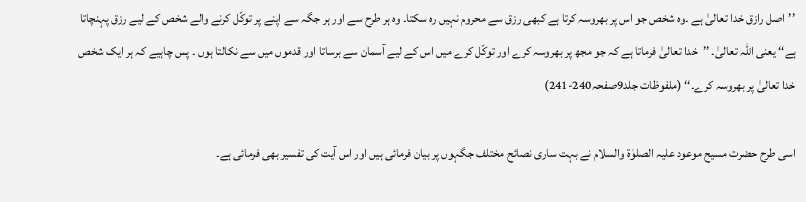’’اصل رازق خدا تعالیٰ ہے ۔وہ شخص جو اس پر بھروسہ کرتا ہے کبھی رزق سے محروم نہیں رہ سکتا۔ وہ ہر طرح سے اور ہر جگہ سے اپنے پر توکّل کرنے والے شخص کے لیے رزق پہنچاتا ہے‘‘ یعنی اللہ تعالیٰ۔ ’’خدا تعالیٰ فرماتا ہے کہ جو مجھ پر بھروسہ کرے اور توکّل کرے میں اس کے لیے آسمان سے برساتا اور قدموں میں سے نکالتا ہوں ۔ پس چاہیے کہ ہر ایک شخص خدا تعالیٰ پر بھروسہ کرے۔‘‘ (ملفوظات جلد9صفحہ240-241)

اسی طرح حضرت مسیح موعود علیہ الصلوٰة والسلام نے بہت ساری نصائح مختلف جگہوں پر بیان فرمائی ہیں اور اس آیت کی تفسیر بھی فرمائی ہے۔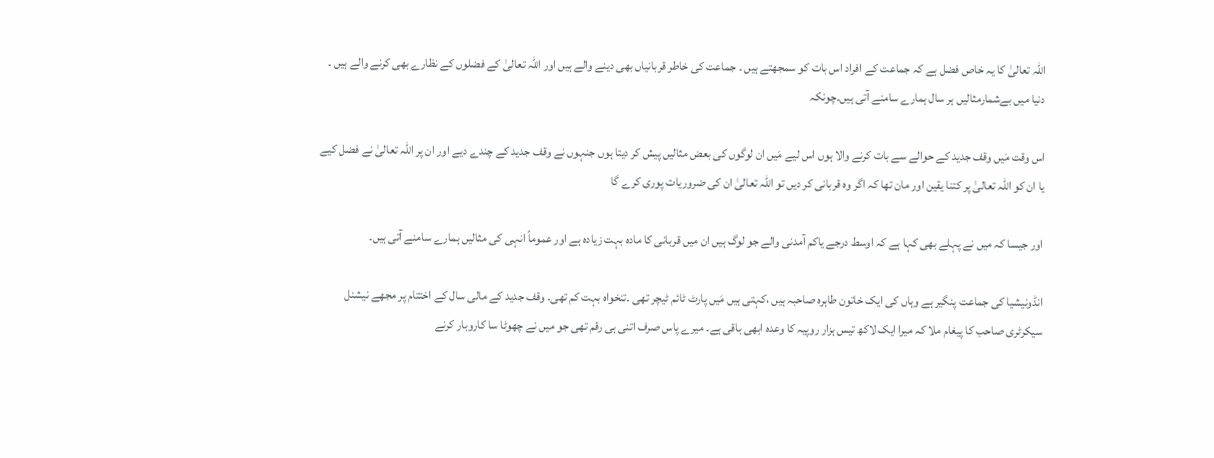اللہ تعالیٰ کا یہ خاص فضل ہے کہ جماعت کے افراد اس بات کو سمجھتے ہیں ۔ جماعت کی خاطر قربانیاں بھی دینے والے ہیں اور اللہ تعالیٰ کے فضلوں کے نظارے بھی کرنے والے ہیں ۔ دنیا میں بےشمارمثالیں ہر سال ہمارے سامنے آتی ہیں۔چونکہ

اس وقت مَیں وقف جدید کے حوالے سے بات کرنے والا ہوں اس لیے مَیں ان لوگوں کی بعض مثالیں پیش کر دیتا ہوں جنہوں نے وقف جدید کے چندے دیے اور ان پر اللہ تعالیٰ نے فضل کیے یا ان کو اللہ تعالیٰ پر کتنا یقین اور مان تھا کہ اگر وہ قربانی کر دیں تو اللہ تعالیٰ ان کی ضروریات پوری کرے گا

اور جیسا کہ میں نے پہلے بھی کہا ہے کہ اوسط درجے یاکم آمدنی والے جو لوگ ہیں ان میں قربانی کا مادہ بہت زیادہ ہے اور عموماً انہی کی مثالیں ہمارے سامنے آتی ہیں۔

انڈونیشیا کی جماعت پنگیر ہے وہاں کی ایک خاتون طاہرہ صاحبہ ہیں ،کہتی ہیں مَیں پارٹ ٹائم ٹیچر تھی ۔تنخواہ بہت کم تھی۔ وقف جدید کے مالی سال کے اختتام پر مجھے نیشنل سیکرٹری صاحب کا پیغام ملا کہ میرا ایک لاکھ تیس ہزار روپیہ کا وعدہ ابھی باقی ہے۔ میرے پاس صرف اتنی ہی رقم تھی جو میں نے چھوٹا سا کاروبار کرنے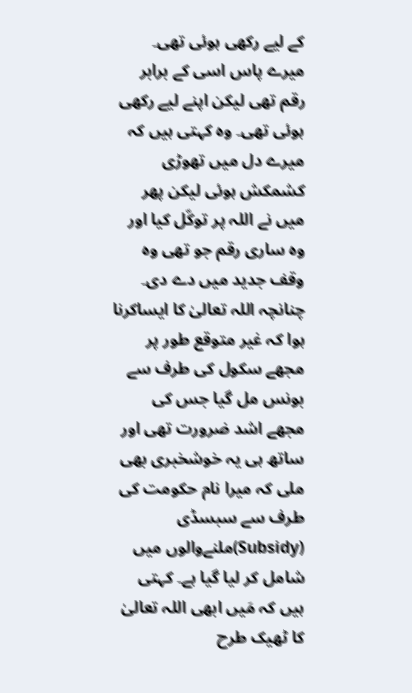کے لیے رکھی ہوئی تھی۔ میرے پاس اسی کے برابر رقم تھی لیکن اپنے لیے رکھی ہوئی تھی۔ وہ کہتی ہیں کہ میرے دل میں تھوڑی کشمکش ہوئی لیکن پھر میں نے اللہ پر توکّل کیا اور وہ ساری رقم جو تھی وہ وقف جدید میں دے دی۔ چنانچہ اللہ تعالیٰ کا ایساکرنا ہوا کہ غیر متوقع طور پر مجھے سکول کی طرف سے بونس مل گیا جس کی مجھے اشد ضرورت تھی اور ساتھ ہی یہ خوشخبری بھی ملی کہ میرا نام حکومت کی طرف سے سبسڈی (Subsidy)ملنےوالوں میں شامل کر لیا گیا ہے۔ کہتی ہیں کہ مَیں ابھی اللہ تعالیٰ کا ٹھیک طرح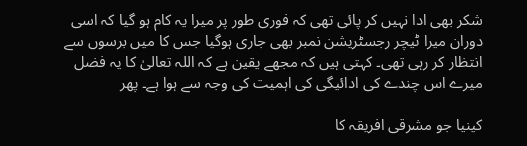شکر بھی ادا نہیں کر پائی تھی کہ فوری طور پر میرا یہ کام ہو گیا کہ اسی دوران میرا ٹیچر رجسٹریشن نمبر بھی جاری ہوگیا جس کا میں برسوں سے انتظار کر رہی تھی۔ کہتی ہیں کہ مجھے یقین ہے کہ اللہ تعالیٰ کا یہ فضل میرے اس چندے کی ادائیگی کی اہمیت کی وجہ سے ہوا ہے۔ پھر

کینیا جو مشرقی افریقہ کا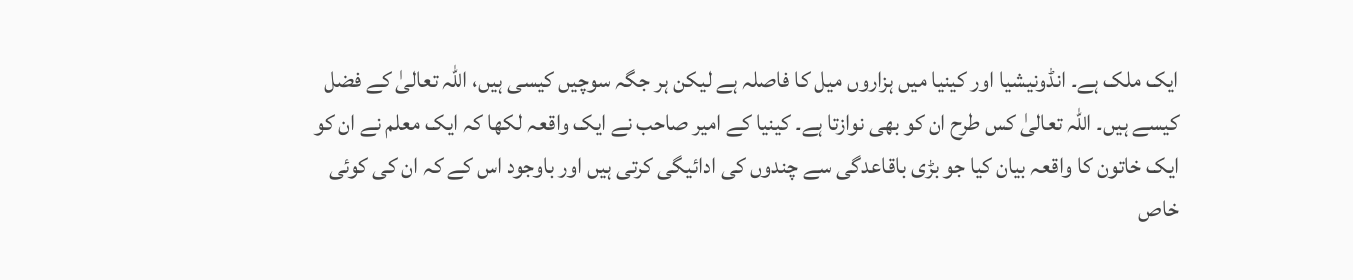ایک ملک ہے۔ انڈونیشیا اور کینیا میں ہزاروں میل کا فاصلہ ہے لیکن ہر جگہ سوچیں کیسی ہیں، اللہ تعالیٰ کے فضل کیسے ہیں۔ اللہ تعالیٰ کس طرح ان کو بھی نوازتا ہے۔ کینیا کے امیر صاحب نے ایک واقعہ لکھا کہ ایک معلم نے ان کو ایک خاتون کا واقعہ بیان کیا جو بڑی باقاعدگی سے چندوں کی ادائیگی کرتی ہیں اور باوجود اس کے کہ ان کی کوئی خاص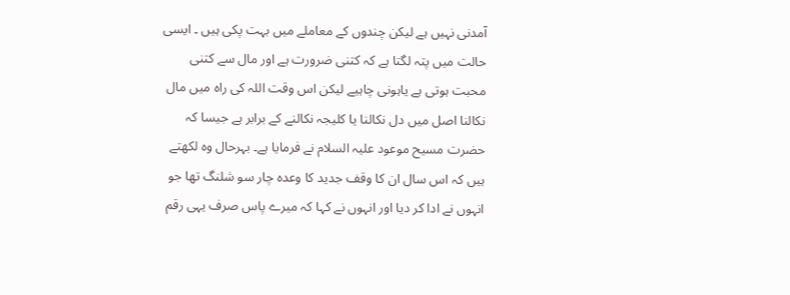آمدنی نہیں ہے لیکن چندوں کے معاملے میں بہت پکی ہیں ۔ ایسی حالت میں پتہ لگتا ہے کہ کتنی ضرورت ہے اور مال سے کتنی محبت ہوتی ہے یاہونی چاہیے لیکن اس وقت اللہ کی راہ میں مال نکالنا اصل میں دل نکالنا یا کلیجہ نکالنے کے برابر ہے جیسا کہ حضرت مسیح موعود علیہ السلام نے فرمایا ہے۔ بہرحال وہ لکھتے ہیں کہ اس سال ان کا وقف جدید کا وعدہ چار سو شلنگ تھا جو انہوں نے ادا کر دیا اور انہوں نے کہا کہ میرے پاس صرف یہی رقم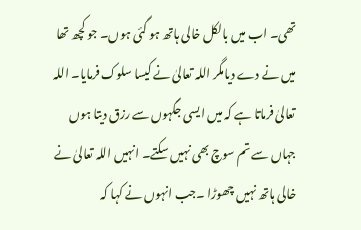تھی۔ اب میں بالکل خالی ہاتھ ہو گئی ہوں۔ جو کچھ تھا میں نے دے دیامگر اللہ تعالیٰ نے کیسا سلوک فرمایا۔ اللہ تعالیٰ فرماتا ہے کہ میں ایسی جگہوں سے رزق دیتا ہوں جہاں سے تم سوچ بھی نہیں سکتے۔ انہیں اللہ تعالیٰ نے خالی ہاتھ نہیں چھوڑا ۔جب انہوں نے کہا کہ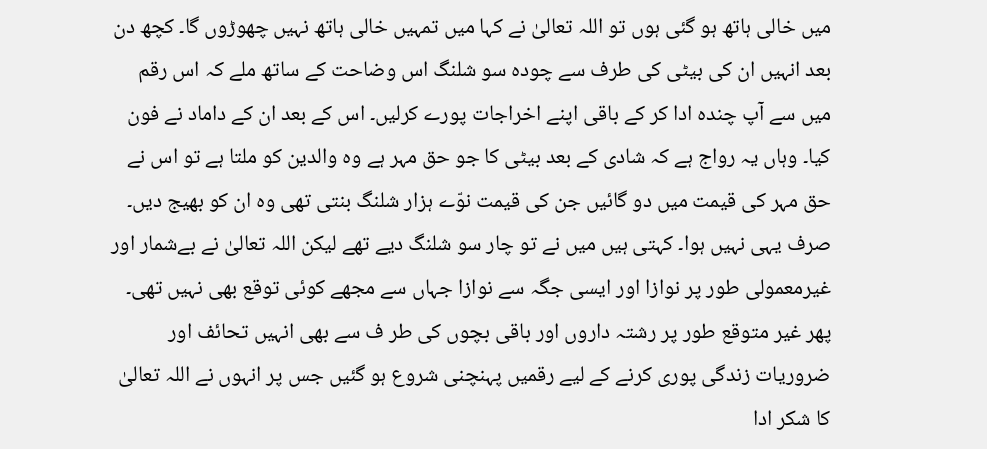میں خالی ہاتھ ہو گئی ہوں تو اللہ تعالیٰ نے کہا میں تمہیں خالی ہاتھ نہیں چھوڑوں گا۔ کچھ دن بعد انہیں ان کی بیٹی کی طرف سے چودہ سو شلنگ اس وضاحت کے ساتھ ملے کہ اس رقم میں سے آپ چندہ ادا کر کے باقی اپنے اخراجات پورے کرلیں۔ اس کے بعد ان کے داماد نے فون کیا۔ وہاں یہ رواج ہے کہ شادی کے بعد بیٹی کا جو حق مہر ہے وہ والدین کو ملتا ہے تو اس نے حق مہر کی قیمت میں دو گائیں جن کی قیمت نوّے ہزار شلنگ بنتی تھی وہ ان کو بھیج دیں۔ صرف یہی نہیں ہوا۔ کہتی ہیں میں نے تو چار سو شلنگ دیے تھے لیکن اللہ تعالیٰ نے بےشمار اور غیرمعمولی طور پر نوازا اور ایسی جگہ سے نوازا جہاں سے مجھے کوئی توقع بھی نہیں تھی۔ پھر غیر متوقع طور پر رشتہ داروں اور باقی بچوں کی طر ف سے بھی انہیں تحائف اور ضروریات زندگی پوری کرنے کے لیے رقمیں پہنچنی شروع ہو گئیں جس پر انہوں نے اللہ تعالیٰ کا شکر ادا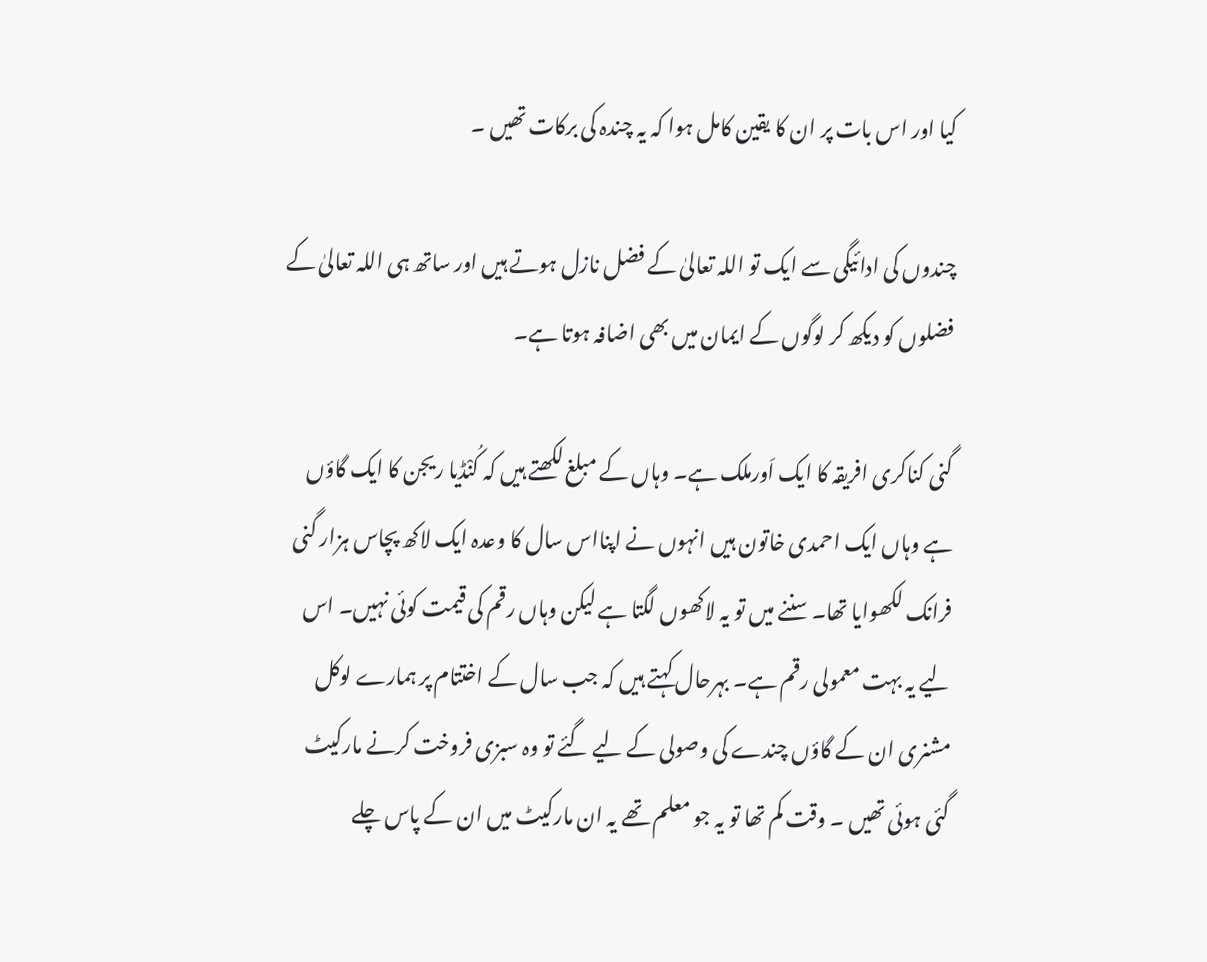کیا اور اس بات پر ان کا یقین کامل ہوا کہ یہ چندہ کی برکات تھیں ۔

چندوں کی ادائیگی سے ایک تو اللہ تعالیٰ کے فضل نازل ہوتے ہیں اور ساتھ ہی اللہ تعالیٰ کے فضلوں کو دیکھ کر لوگوں کے ایمان میں بھی اضافہ ہوتا ہے۔

گنی کناکری افریقہ کا ایک اَورملک ہے۔ وہاں کے مبلغ لکھتے ہیں کہ کُنْڈیا ریجن کا ایک گاؤں ہے وہاں ایک احمدی خاتون ہیں انہوں نے اپنااس سال کا وعدہ ایک لاکھ پچاس ہزار گنی فرانک لکھوایا تھا۔ سننے میں تو یہ لاکھوں لگتا ہے لیکن وہاں رقم کی قیمت کوئی نہیں۔ اس لیے یہ بہت معمولی رقم ہے۔ بہرحال کہتے ہیں کہ جب سال کے اختتام پر ہمارے لوکل مشنری ان کے گاؤں چندے کی وصولی کے لیے گئے تو وہ سبزی فروخت کرنے مارکیٹ گئی ہوئی تھیں ۔ وقت کم تھا تو یہ جو معلم تھے یہ ان مارکیٹ میں ان کے پاس چلے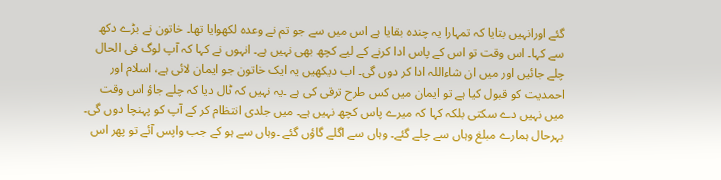گئے اورانہیں بتایا کہ تمہارا یہ چندہ بقایا ہے اس میں سے جو تم نے وعدہ لکھوایا تھا۔ خاتون نے بڑے دکھ سے کہا۔ اس وقت تو اس کے پاس ادا کرنے کے لیے کچھ بھی نہیں ہے۔ انہوں نے کہا کہ آپ لوگ فی الحال چلے جائیں اور میں ان شاءاللہ ادا کر دوں گی۔ اب دیکھیں یہ ایک خاتون جو ایمان لائی ہے، اسلام اور احمدیت کو قبول کیا ہے تو ایمان میں کس طرح ترقی کی ہے ۔یہ نہیں کہ ٹال دیا کہ چلے جاؤ اس وقت میں نہیں دے سکتی بلکہ کہا کہ میرے پاس کچھ نہیں ہے۔ میں جلدی انتظام کر کے آپ کو پہنچا دوں گی۔ بہرحال ہمارے مبلغ وہاں سے چلے گئے۔ وہاں سے اگلے گاؤں گئے ۔وہاں سے ہو کے جب واپس آئے تو پھر اس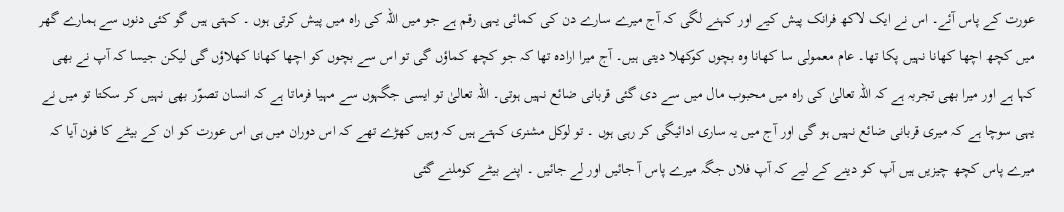عورت کے پاس آئے۔ اس نے ایک لاکھ فرانک پیش کیے اور کہنے لگی کہ آج میرے سارے دن کی کمائی یہی رقم ہے جو میں اللہ کی راہ میں پیش کرتی ہوں ۔ کہتی ہیں گو کئی دنوں سے ہمارے گھر میں کچھ اچھا کھانا نہیں پکا تھا۔ عام معمولی سا کھانا وہ بچوں کوکھلا دیتی ہیں۔ آج میرا ارادہ تھا کہ جو کچھ کماؤں گی تو اس سے بچوں کو اچھا کھانا کھلاؤں گی لیکن جیسا کہ آپ نے بھی کہا ہے اور میرا بھی تجربہ ہے کہ اللہ تعالیٰ کی راہ میں محبوب مال میں سے دی گئی قربانی ضائع نہیں ہوتی۔ اللہ تعالیٰ تو ایسی جگہوں سے مہیا فرماتا ہے کہ انسان تصوّر بھی نہیں کر سکتا تو میں نے یہی سوچا ہے کہ میری قربانی ضائع نہیں ہو گی اور آج میں یہ ساری ادائیگی کر رہی ہوں ۔ تو لوکل مشنری کہتے ہیں کہ وہیں کھڑے تھے کہ اس دوران میں ہی اس عورت کو ان کے بیٹے کا فون آیا کہ میرے پاس کچھ چیزیں ہیں آپ کو دینے کے لیے کہ آپ فلاں جگہ میرے پاس آ جائیں اور لے جائیں ۔ اپنے بیٹے کوملنے گئی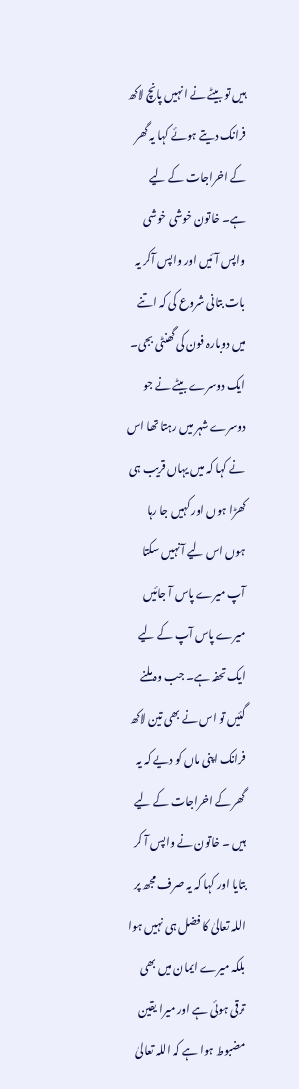ہیں تو بیٹے نے انہیں پانچ لاکھ فرانک دیتے ہوئے کہا یہ گھر کے اخراجات کے لیے ہے۔ خاتون خوشی خوشی واپس آئیں اور واپس آکر یہ بات بتانی شروع کی کہ اتنے میں دوبارہ فون کی گھنٹی بجی۔ ایک دوسرے بیٹے نے جو دوسرے شہر میں رہتا تھا اس نے کہا کہ میں یہاں قریب ہی کھڑا ہوں اور کہیں جا رہا ہوں اس لیے آنہیں سکتا آپ میرے پاس آ جائیں میرے پاس آپ کے لیے ایک تحفہ ہے۔ جب وہ ملنے گئیں تو اس نے بھی تین لاکھ فرانک اپنی ماں کو دیے کہ یہ گھر کے اخراجات کے لیے ہیں ۔ خاتون نے واپس آ کر بتایا اور کہا کہ یہ صرف مجھ پر اللہ تعالیٰ کا فضل ہی نہیں ہوا بلکہ میرے ایمان میں بھی ترقی ہوئی ہے اور میرا یقین مضبوط ہوا ہے کہ اللہ تعالیٰ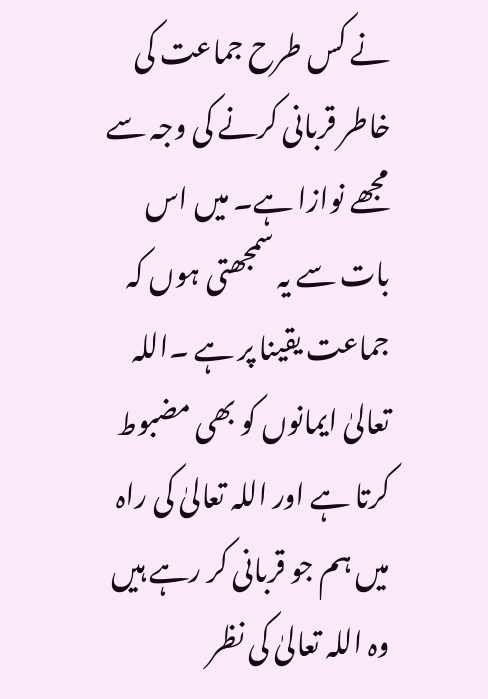نے کس طرح جماعت کی خاطر قربانی کرنے کی وجہ سے مجھے نوازا ہے۔ میں اس بات سے یہ سمجھتی ہوں کہ جماعت یقینا پر ہے ۔اللہ تعالیٰ ایمانوں کو بھی مضبوط کرتا ہے اور اللہ تعالیٰ کی راہ میں ہم جو قربانی کر رہے ہیں وہ اللہ تعالیٰ کی نظر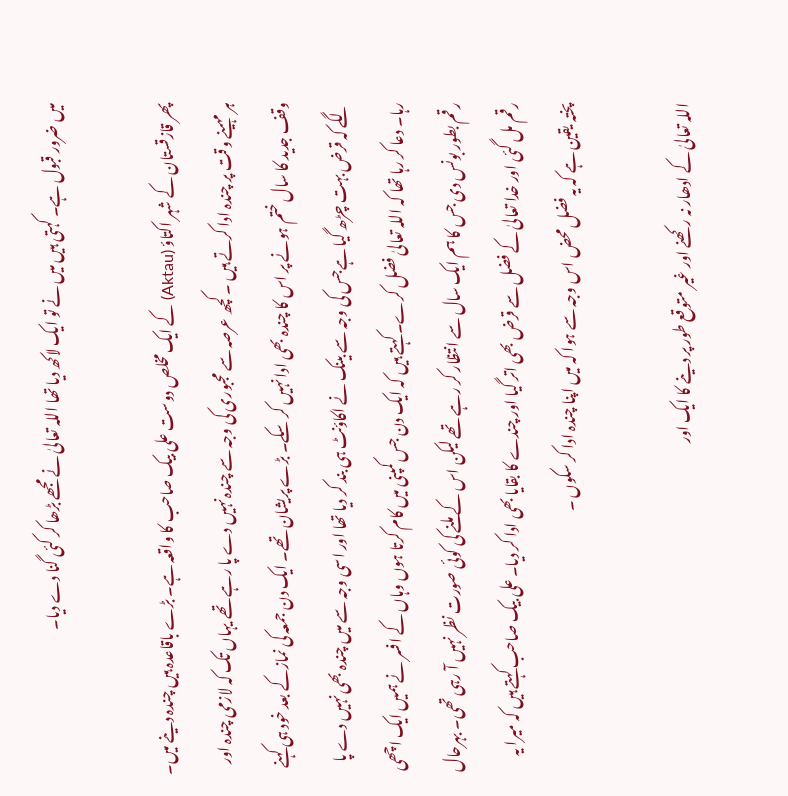میں ضرور قبول ہے۔ کہتی ہیں میں نے تو ایک لاکھ دیا تھا اللہ تعالیٰ نے مجھے بڑھا کر کئی گنا دے دیا۔

پھر قازقستان کے شہر اکتاؤ (Aktau) کے ایک مخلص دوست علی بیک صاحب کا واقعہ ہے۔ بڑے باقاعدہ ہیں چندہ دینے میں۔ ہر مہینے وقت پر چندہ ادا کرتے ہیں ۔ کچھ عرصہ سے مجبوری کی وجہ سے چندہ نہیں دے پا رہے تھے یہاں تک کہ لازمی چندہ اور وقف جدید کا سال ختم ہونے پر اس کا چندہ بھی ادا نہیں کر سکے۔ بڑے پریشان تھے۔ ایک دن جمعہ کی نمازکے بعد خود ہی کہنے لگے کہ قرض بہت چڑھ گیا ہےجس کی وجہ سے بینک نے اکاؤنٹ ہی بند کر دیا تھا اور اسی وجہ سے میں چندہ بھی نہیں دے پا رہا۔ دعا کر رہا تھا کہ اللہ تعالیٰ فضل کرے۔ کہتے ہیں کہ ایک دن جس کمپنی میں کام کرتا ہوں وہاں کے افسر نے ہمیں ایک اچھی رقم بطور بونس دی جس کا ہم ایک سال سے انتظار کر رہے تھے لیکن اس کے ملنے کی کوئی صورت نظر نہیں آ رہی تھی۔ بہرحال رقم مل گئی اور خدا تعالیٰ کے فضل سے قرض بھی اتر گیا اور چندے کا بقایا بھی ادا کر دیا۔ علی بیک صاحب کہتے ہیں کہ میرا یہ پختہ یقین ہے کہ یہ فضل محض اس وجہ سے ہوا کہ میں اپنا چندہ ادا کر سکوں ۔

اللہ تعالیٰ کے ادھار نہ رکھنے اور غیر متوقع طور پر دینے کا ایک اور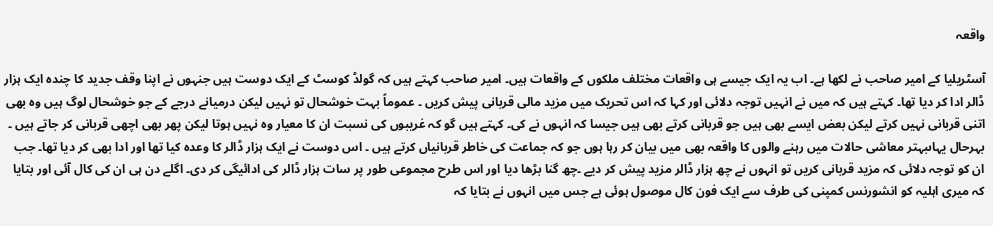واقعہ

آسٹریلیا کے امیر صاحب نے لکھا ہے۔ اب یہ ایک جیسے ہی واقعات مختلف ملکوں کے واقعات ہیں۔ امیر صاحب کہتے ہیں کہ گولڈ کوسٹ کے ایک دوست ہیں جنہوں نے اپنا وقف جدید کا چندہ ایک ہزار ڈالر ادا کر دیا تھا۔ کہتے ہیں کہ میں نے انہیں توجہ دلائی اور کہا کہ اس تحریک میں مزید مالی قربانی پیش کریں ۔ عموماً بہت خوشحال تو نہیں لیکن درمیانے درجے کے جو خوشحال لوگ ہیں وہ بھی اتنی قربانی نہیں کرتے لیکن بعض ایسے بھی ہیں جو قربانی کرتے بھی ہیں جیسا کہ انہوں نے کی۔ کہتے ہیں گو کہ غریبوں کی نسبت ان کا معیار وہ نہیں ہوتا لیکن پھر بھی اچھی قربانی کر جاتے ہیں ۔ بہرحال یہاںبہتر معاشی حالات میں رہنے والوں کا واقعہ بھی میں بیان کر رہا ہوں جو کہ جماعت کی خاطر قربانیاں کرتے ہیں ۔ اس دوست نے ایک ہزار ڈالر کا وعدہ کیا تھا اور ادا بھی کر دیا تھا۔ جب ان کو توجہ دلائی کہ مزید قربانی کریں تو انہوں نے چھ ہزار ڈالر مزید پیش کر دیے ۔چھ گنا بڑھا دیا اور اس طرح مجموعی طور پر سات ہزار ڈالر کی ادائیگی کر دی۔ اگلے دن ہی ان کی کال آئی اور بتایا کہ میری اہلیہ کو انشورنس کمپنی کی طرف سے ایک فون کال موصول ہوئی ہے جس میں انہوں نے بتایا کہ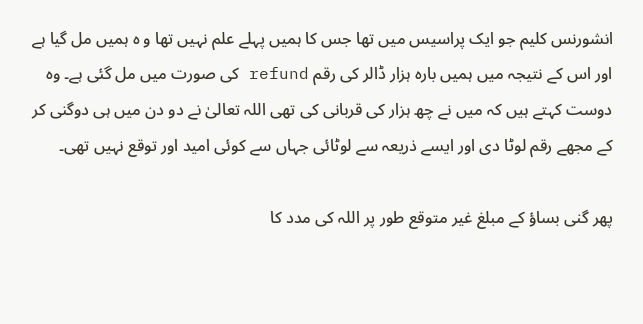انشورنس کلیم جو ایک پراسیس میں تھا جس کا ہمیں پہلے علم نہیں تھا و ہ ہمیں مل گیا ہے اور اس کے نتیجہ میں ہمیں بارہ ہزار ڈالر کی رقم refund کی صورت میں مل گئی ہے۔ وہ دوست کہتے ہیں کہ میں نے چھ ہزار کی قربانی کی تھی اللہ تعالیٰ نے دو دن میں ہی دوگنی کر کے مجھے رقم لوٹا دی اور ایسے ذریعہ سے لوٹائی جہاں سے کوئی امید اور توقع نہیں تھی۔

پھر گنی بساؤ کے مبلغ غیر متوقع طور پر اللہ کی مدد کا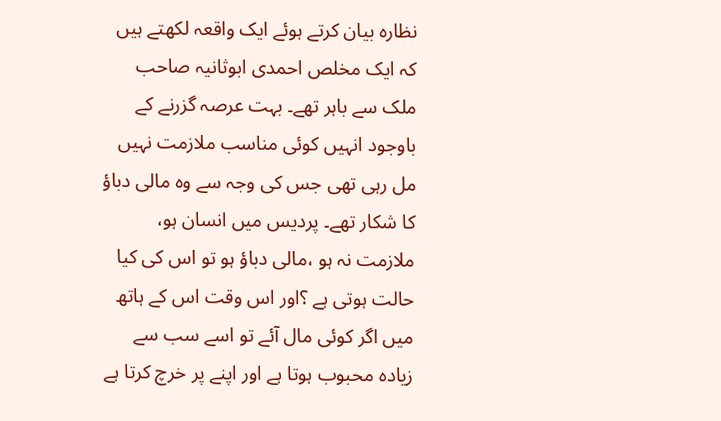نظارہ بیان کرتے ہوئے ایک واقعہ لکھتے ہیں کہ ایک مخلص احمدی ابوثانیہ صاحب ملک سے باہر تھے۔ بہت عرصہ گزرنے کے باوجود انہیں کوئی مناسب ملازمت نہیں مل رہی تھی جس کی وجہ سے وہ مالی دباؤ کا شکار تھے۔ پردیس میں انسان ہو، ملازمت نہ ہو ،مالی دباؤ ہو تو اس کی کیا حالت ہوتی ہے ؟اور اس وقت اس کے ہاتھ میں اگر کوئی مال آئے تو اسے سب سے زیادہ محبوب ہوتا ہے اور اپنے پر خرچ کرتا ہے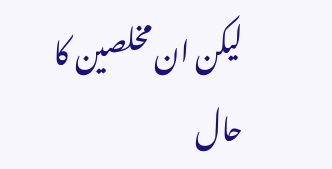لیکن ان مخلصین کا حال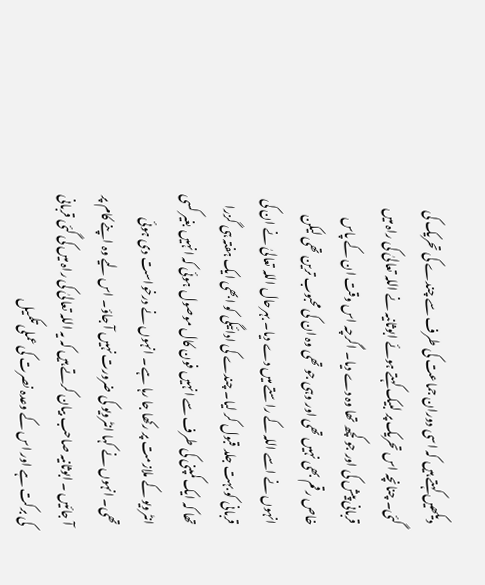دیکھیں کہتے ہیں کہ اسی دوران جماعت کی طرف سے چندے کی تحریک کی گئی۔ چنانچہ اس تحریک پر لبیک کہتے ہوئے ابوثانیہ نے اللہ تعالیٰ کی راہ میں قربانی پیش کی اور جو کچھ تھا وہ دے دیا۔ اگرچہ اس وقت ان کے پاس خاص رقم بھی نہیں تھی اور وہی جو تھی وہ ان کی محبوب ترین تھی لیکن انہوں نے اسے اللہ کے راستے میں دے دیا۔ بہرحال اللہ تعالیٰ نے ان کی قربانی کو بہت جلد قبول کر لیا۔ چندے کی ادائیگی کو ابھی ایک ہفتہ ہی گزرا تھا کہ ایک کمپنی کی طرف سے انہیں فون کال موصول ہوئی کہ انہیں بغیر کسی انٹرویو کے ملازمت پر رکھا جا رہا ہے ۔ انہوں نے درخواست دی ہوئی تھی۔ انہوں نے کہا انٹرویو کی ضرورت نہیں آ جاؤ۔ اس لیے وہ اپنے کام پر آ جائیں ۔ ابوثانیہ صاحب بیان کرتے ہیں کہ یہ اللہ تعالیٰ کی راہ میں کی گئی قربانی کی برکت ہے اور اس کے وعدہ نصرت کی عملی تکمیل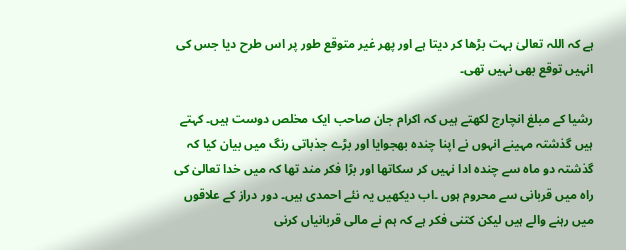ہے کہ اللہ تعالیٰ بہت بڑھا کر دیتا ہے اور پھر غیر متوقع طور پر اس طرح دیا جس کی انہیں توقع بھی نہیں تھی۔

رشیا کے مبلغ انچارج لکھتے ہیں کہ اکرام جان صاحب ایک مخلص دوست ہیں۔ کہتے ہیں گذشتہ مہینے انہوں نے اپنا چندہ بھجوایا اور بڑے جذباتی رنگ میں بیان کیا کہ گذشتہ دو ماہ سے چندہ ادا نہیں کر سکاتھا اور بڑا فکر مند تھا کہ میں خدا تعالیٰ کی راہ میں قربانی سے محروم ہوں ۔اب دیکھیں یہ نئے احمدی ہیں۔ دور دراز کے علاقوں میں رہنے والے ہیں لیکن کتنی فکر ہے کہ ہم نے مالی قربانیاں کرنی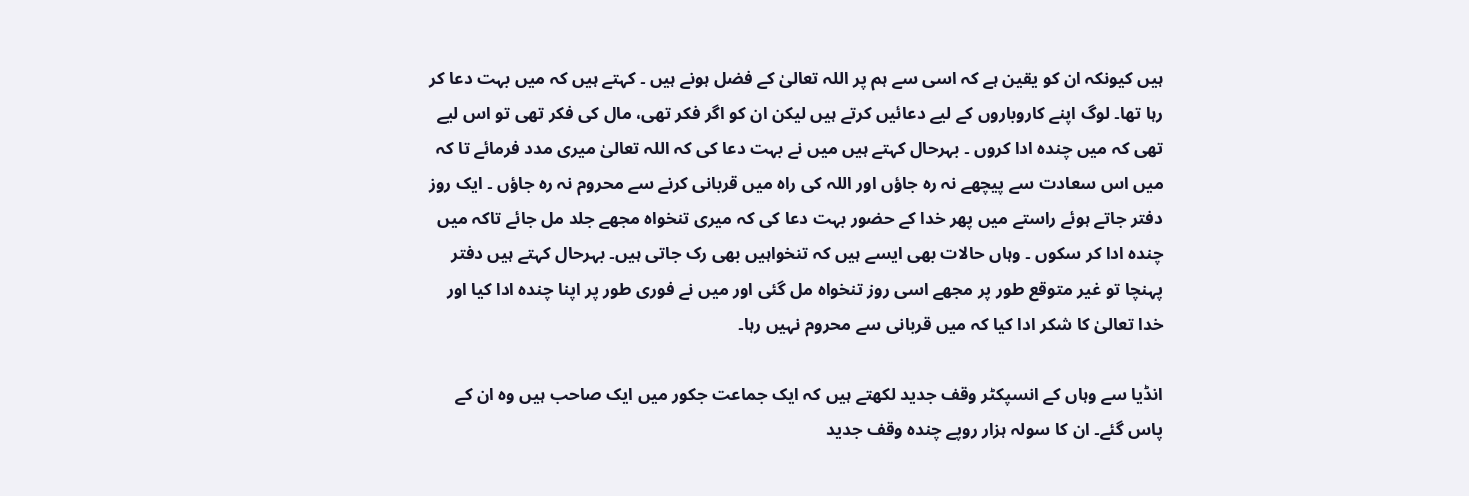ہیں کیونکہ ان کو یقین ہے کہ اسی سے ہم پر اللہ تعالیٰ کے فضل ہونے ہیں ۔ کہتے ہیں کہ میں بہت دعا کر رہا تھا۔ لوگ اپنے کاروباروں کے لیے دعائیں کرتے ہیں لیکن ان کو اگر فکر تھی، مال کی فکر تھی تو اس لیے تھی کہ میں چندہ ادا کروں ۔ بہرحال کہتے ہیں میں نے بہت دعا کی کہ اللہ تعالیٰ میری مدد فرمائے تا کہ میں اس سعادت سے پیچھے نہ رہ جاؤں اور اللہ کی راہ میں قربانی کرنے سے محروم نہ رہ جاؤں ۔ ایک روز دفتر جاتے ہوئے راستے میں پھر خدا کے حضور بہت دعا کی کہ میری تنخواہ مجھے جلد مل جائے تاکہ میں چندہ ادا کر سکوں ۔ وہاں حالات بھی ایسے ہیں کہ تنخواہیں بھی رک جاتی ہیں۔ بہرحال کہتے ہیں دفتر پہنچا تو غیر متوقع طور پر مجھے اسی روز تنخواہ مل گئی اور میں نے فوری طور پر اپنا چندہ ادا کیا اور خدا تعالیٰ کا شکر ادا کیا کہ میں قربانی سے محروم نہیں رہا۔

انڈیا سے وہاں کے انسپکٹر وقف جدید لکھتے ہیں کہ ایک جماعت جکور میں ایک صاحب ہیں وہ ان کے پاس گئے۔ ان کا سولہ ہزار روپے چندہ وقف جدید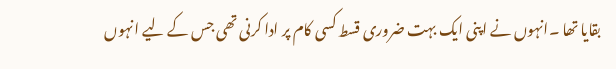بقایا تھا ۔انہوں نے اپنی ایک بہت ضروری قسط کسی کام پر ادا کرنی تھی جس کے لیے انہوں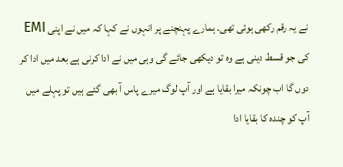نے یہ رقم رکھی ہوئی تھی۔ ہمارے پہنچنے پر انہوں نے کہا کہ میں نے اپنی EMI کی جو قسط دینی ہے وہ تو دیکھی جائے گی وہی میں نے ادا کرنی ہے بعد میں ادا کر دوں گا اب چونکہ میرا بقایا ہے اور آپ لوگ میرے پاس آ بھی گئے ہیں تو پہلے میں آپ کو چندہ کا بقایا ادا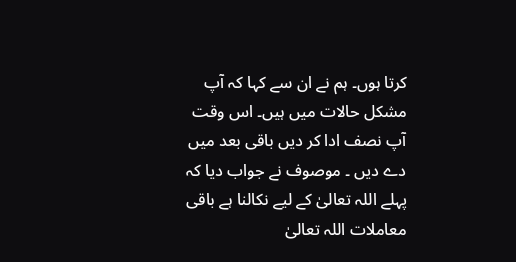کرتا ہوں۔ ہم نے ان سے کہا کہ آپ مشکل حالات میں ہیں۔ اس وقت آپ نصف ادا کر دیں باقی بعد میں دے دیں ۔ موصوف نے جواب دیا کہ پہلے اللہ تعالیٰ کے لیے نکالنا ہے باقی معاملات اللہ تعالیٰ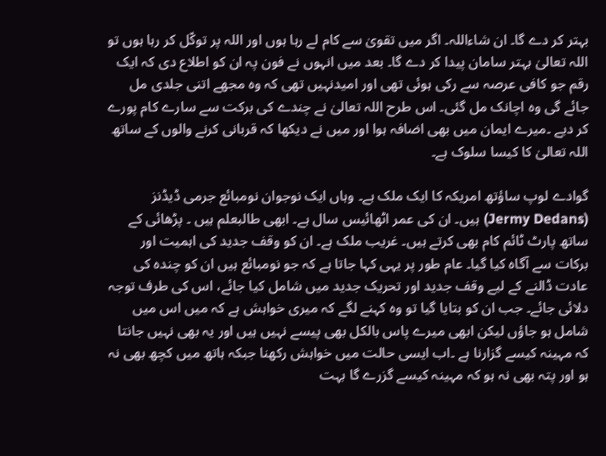بہتر کر دے گا۔ ان شاءاللہ۔ اگر میں تقویٰ سے کام لے رہا ہوں اور اللہ پر توکّل کر رہا ہوں تو اللہ تعالیٰ بہتر سامان پیدا کر دے گا۔ بعد میں انہوں نے فون پہ ان کو اطلاع دی کہ ایک رقم جو کافی عرصہ سے رکی ہوئی تھی اور امیدنہیں تھی کہ وہ مجھے اتنی جلدی مل جائے گی وہ اچانک مل گئی۔ اس طرح اللہ تعالیٰ نے چندے کی برکت سے سارے کام پورے کر دیے ۔میرے ایمان میں بھی اضافہ ہوا اور میں نے دیکھا کہ قربانی کرنے والوں کے ساتھ اللہ تعالیٰ کا کیسا سلوک ہے۔

گوادے لوپ ساؤتھ امریکہ کا ایک ملک ہے۔ وہاں ایک نوجوان نومبائع جرمی ڈیڈنز (Jermy Dedans) ہیں۔ ان کی عمر اٹھائیس سال ہے۔ ابھی طالبعلم ہیں ۔ پڑھائی کے ساتھ پارٹ ٹائم کام بھی کرتے ہیں۔ غریب ملک ہے۔ ان کو وقف جدید کی اہمیت اور برکات سے آگاہ کیا گیا۔ عام طور پر یہی کہا جاتا ہے کہ جو نومبائع ہیں ان کو چندہ کی عادت ڈالنے کے لیے وقف جدید اور تحریک جدید میں شامل کیا جائے، اس کی طرف توجہ دلائی جائے۔ جب ان کو بتایا گیا تو وہ کہنے لگے کہ میری خواہش ہے کہ میں اس میں شامل ہو جاؤں لیکن ابھی میرے پاس بالکل بھی پیسے نہیں ہیں اور یہ بھی نہیں جانتا کہ مہینہ کیسے گزارنا ہے ۔اب ایسی حالت میں خواہش رکھنا جبکہ ہاتھ میں کچھ بھی نہ ہو اور پتہ بھی نہ ہو کہ مہینہ کیسے گزرے گا بہت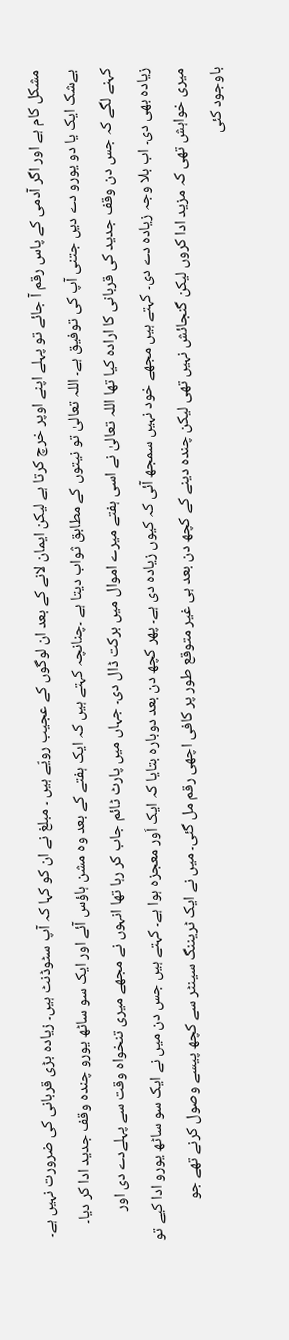مشکل کام ہے اور اگر آدمی کے پاس رقم آ جائے تو پہلے اپنے اوپر خرچ کرتا ہے لیکن ایمان لانے کے بعد ان لوگوں کے عجیب رویّے ہیں ۔ مبلغ نے ان کو کہا کہ آپ سٹوڈنٹ ہیں۔ زیادہ بڑی قربانی کی ضرورت نہیں ہے۔ بےشک ایک یا دو یورو دے دیں جتنی آپ کی توفیق ہے۔ اللہ تعالیٰ تو نیتوں کے مطابق ثواب دیتا ہے ۔چنانچہ کہتے ہیں کہ ایک ہفتے کے بعد وہ مشن ہاؤس آئے اور ایک سو ساٹھ یورو چندہ وقف جدید ادا کر دیا۔ کہنے لگے کہ جس دن وقف جدید کی قربانی کا ارادہ کیا تھا اللہ تعالیٰ نے اسی ہفتے میرے اموال میں برکت ڈال دی۔ جہاں میں پارٹ ٹائم جاب کر رہا تھا انہوں نے مجھے میری تنخواہ وقت سے پہلےدے دی اور زیادہ بھی دی۔ اب بلا وجہ زیادہ دے دی۔ کہتے ہیں مجھے خود نہیں سمجھ آئی کہ کیوں زیادہ دی ہے۔ پھر کچھ دن بعد دوبارہ بتایا کہ ایک اَور معجزہ ہوا ہے۔ کہتے ہیں جس دن میں نے ایک سو ساٹھ یورو ادا کیے تو میری خواہش تھی کہ مزید ادا کروں لیکن گنجائش نہیں تھی لیکن چندہ دینے کے کچھ دن بعد ہی غیر متوقع طور پر کافی اچھی رقم مل گئی۔ میں نے ایک ٹریننگ سینٹر سے کچھ پیسے وصول کرنے تھے جو باوجود کئی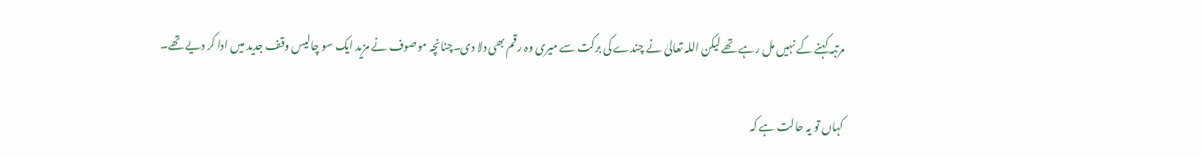مرتبہ کہنے کے نہیں مل رہے تھے لیکن اللہ تعالیٰ نے چندے کی برکت سے میری وہ رقم بھی دلا دی۔چنانچہ موصوف نے مزید ایک سو چالیس وقف جدید میں ادا کر دیے تھے۔

کہاں تو یہ حالت ہے کہ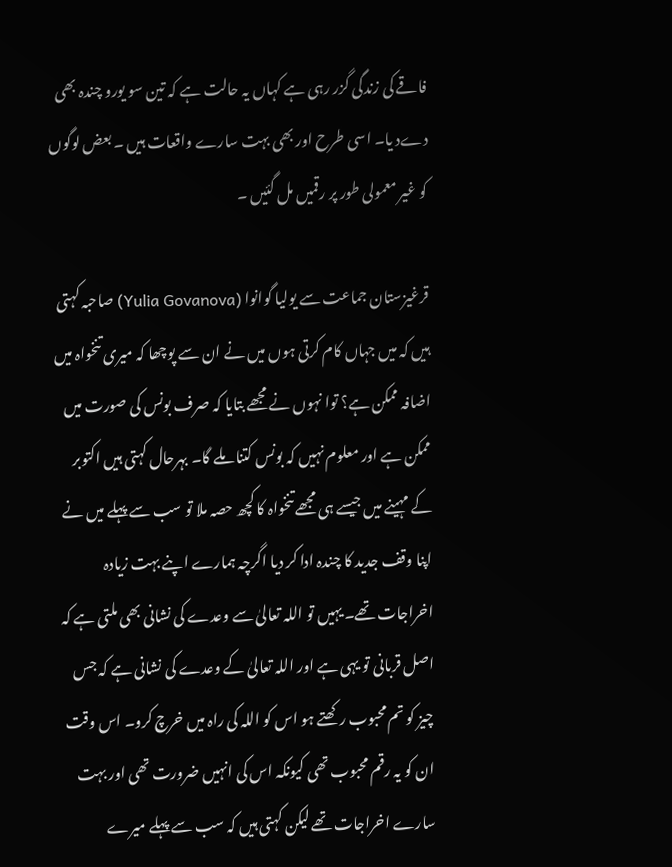فاقے کی زندگی گزر رہی ہے کہاں یہ حالت ہے کہ تین سو یورو چندہ بھی دےد یا۔ اسی طرح اور بھی بہت سارے واقعات ہیں ۔ بعض لوگوں کو غیر معمولی طور پر رقمیں مل گئیں ۔

قرغیزستان جماعت سے یولیا گوانوا (Yulia Govanova) صاحبہ کہتی ہیں کہ میں جہاں کام کرتی ہوں میں نے ان سے پوچھا کہ میری تنخواہ میں اضافہ ممکن ہے؟ توا نہوں نے مجھے بتایا کہ صرف بونس کی صورت میں ممکن ہے اور معلوم نہیں کہ بونس کتنا ملے گا۔ بہرحال کہتی ہیں اکتوبر کے مہینے میں جیسے ہی مجھے تنخواہ کا کچھ حصہ ملا تو سب سے پہلے میں نے اپنا وقف جدید کا چندہ ادا کر دیا اگرچہ ہمارے اپنے بہت زیادہ اخراجات تھے۔ یہیں تو اللہ تعالیٰ سے وعدے کی نشانی بھی ملتی ہے کہ اصل قربانی تو یہی ہے اور اللہ تعالیٰ کے وعدے کی نشانی ہے کہ جس چیز کو تم محبوب رکھتے ہو اس کو اللہ کی راہ میں خرچ کرو۔ اس وقت ان کو یہ رقم محبوب تھی کیونکہ اس کی انہیں ضرورت تھی اور بہت سارے اخراجات تھے لیکن کہتی ہیں کہ سب سے پہلے میرے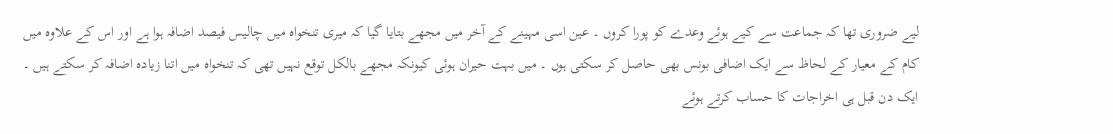لیے ضروری تھا کہ جماعت سے کیے ہوئے وعدے کو پورا کروں ۔ عین اسی مہینے کے آخر میں مجھے بتایا گیا کہ میری تنخواہ میں چالیس فیصد اضافہ ہوا ہے اور اس کے علاوہ میں کام کے معیار کے لحاظ سے ایک اضافی بونس بھی حاصل کر سکتی ہوں ۔ میں بہت حیران ہوئی کیونکہ مجھے بالکل توقع نہیں تھی کہ تنخواہ میں اتنا زیادہ اضافہ کر سکتے ہیں ۔ ایک دن قبل ہی اخراجات کا حساب کرتے ہوئے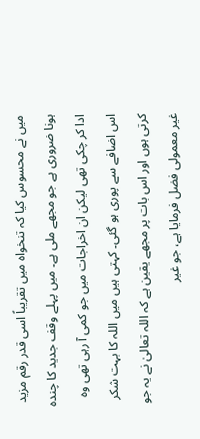میں نے محسوس کیا کہ تنخواہ میں تقریباً اسی قدر رقم مزید ہونا ضروری ہے جو مجھے ملی ہے۔ میں پہلے وقف جدید کا چندہ ادا کر چکی تھی لیکن ان اخراجات میں جو کمی آ رہی تھی وہ اس اضافے سے پوری ہو گئی۔ کہتی ہیں میں اللہ کا بہت شکر کرتی ہوں اور اس بات پر مجھے یقین ہے کہ اللہ تعالیٰ نے یہ جو غیر معمولی فضل فرمایا ہے، جو غیر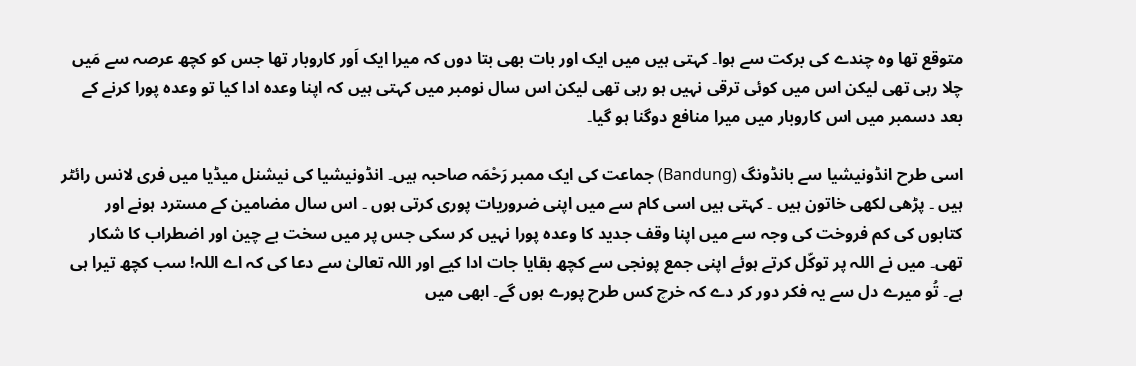متوقع تھا وہ چندے کی برکت سے ہوا۔ کہتی ہیں میں ایک اور بات بھی بتا دوں کہ میرا ایک اَور کاروبار تھا جس کو کچھ عرصہ سے مَیں چلا رہی تھی لیکن اس میں کوئی ترقی نہیں ہو رہی تھی لیکن اس سال نومبر میں کہتی ہیں کہ اپنا وعدہ ادا کیا تو وعدہ پورا کرنے کے بعد دسمبر میں اس کاروبار میں میرا منافع دوگنا ہو گیا۔

اسی طرح انڈونیشیا سے بانڈونگ (Bandung) جماعت کی ایک ممبر رَحْمَہ صاحبہ ہیں۔ انڈونیشیا کی نیشنل میڈیا میں فری لانس رائٹر ہیں ۔ پڑھی لکھی خاتون ہیں ۔ کہتی ہیں اسی کام سے میں اپنی ضروریات پوری کرتی ہوں ۔ اس سال مضامین کے مسترد ہونے اور کتابوں کی کم فروخت کی وجہ سے میں اپنا وقف جدید کا وعدہ پورا نہیں کر سکی جس پر میں سخت بے چین اور اضطراب کا شکار تھی۔ میں نے اللہ پر توکّل کرتے ہوئے اپنی جمع پونجی سے کچھ بقایا جات ادا کیے اور اللہ تعالیٰ سے دعا کی کہ اے اللہ! سب کچھ تیرا ہی ہے۔ تُو میرے دل سے یہ فکر دور کر دے کہ خرچ کس طرح پورے ہوں گے۔ ابھی میں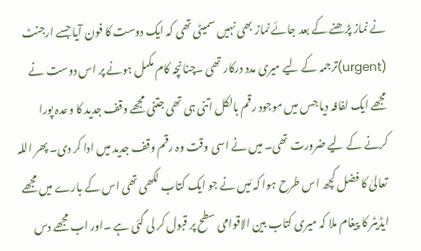نے نماز پڑھنے کے بعد جائے نماز بھی نہیں سمیٹی تھی کہ ایک دوست کا فون آیا جسے ارجنٹ (urgent)ترجمہ کے لیے میری مدد درکار تھی ۔چنانچہ کام مکمل ہونے پر اس دوست نے مجھے ایک لفافہ دیا جس میں موجود رقم بالکل اتنی ہی تھی جتنی مجھے وقف جدید کا وعدہ پورا کرنے کے لیے ضرورت تھی۔ میں نے اسی وقت وہ رقم وقف جدید میں ادا کر دی۔ پھر اللہ تعالیٰ کا فضل کچھ اس طرح ہوا کہ مَیں نے جو ایک کتاب لکھی تھی اس کے بارے میں مجھے ایڈیٹر کا پیغام ملا کہ میری کتاب بین الاقوامی سطح پر قبول کر لی گئی ہے ۔اور اب مجھے دس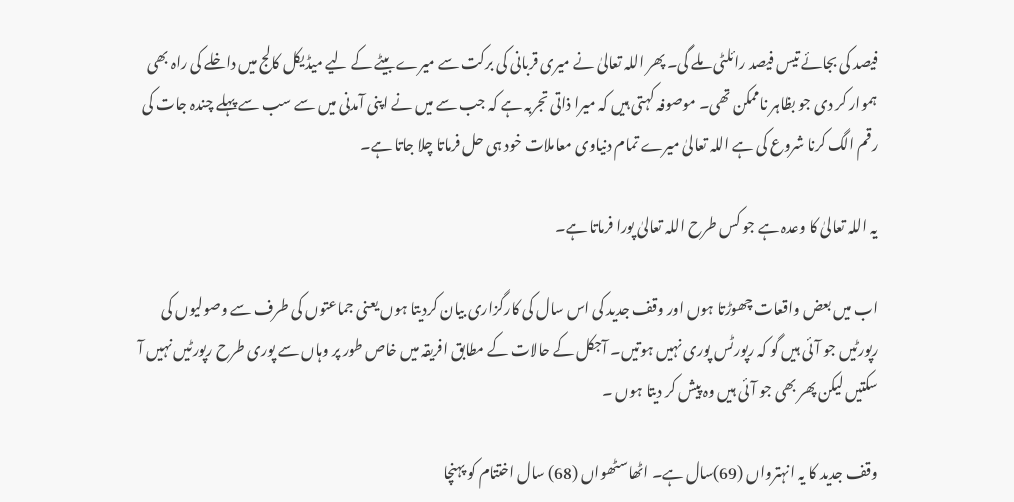فیصد کی بجائے تیس فیصد رائلٹی ملے گی۔ پھر اللہ تعالیٰ نے میری قربانی کی برکت سے میرے بیٹے کے لیے میڈیکل کالج میں داخلے کی راہ بھی ہموار کر دی جو بظاہر ناممکن تھی۔ موصوفہ کہتی ہیں کہ میرا ذاتی تجربہ ہے کہ جب سے میں نے اپنی آمدنی میں سے سب سے پہلے چندہ جات کی رقم الگ کرنا شروع کی ہے اللہ تعالیٰ میرے تمام دنیاوی معاملات خود ہی حل فرماتا چلا جاتا ہے۔

یہ اللہ تعالیٰ کا وعدہ ہے جو کس طرح اللہ تعالیٰ پورا فرماتا ہے۔

اب میں بعض واقعات چھوڑتا ہوں اور وقف جدید کی اس سال کی کارگزاری بیان کردیتا ہوں یعنی جماعتوں کی طرف سے وصولیوں کی رپورٹیں جو آئی ہیں گو کہ رپورٹس پوری نہیں ہوتیں۔ آجکل کے حالات کے مطابق افریقہ میں خاص طور پر وہاں سے پوری طرح رپورٹیں نہیں آ سکتیں لیکن پھر بھی جو آئی ہیں وہ پیش کر دیتا ہوں ۔

وقف جدید کا یہ انہترواں (69)سال ہے۔ اٹھاسٹھواں (68) سال اختتام کو پہنچا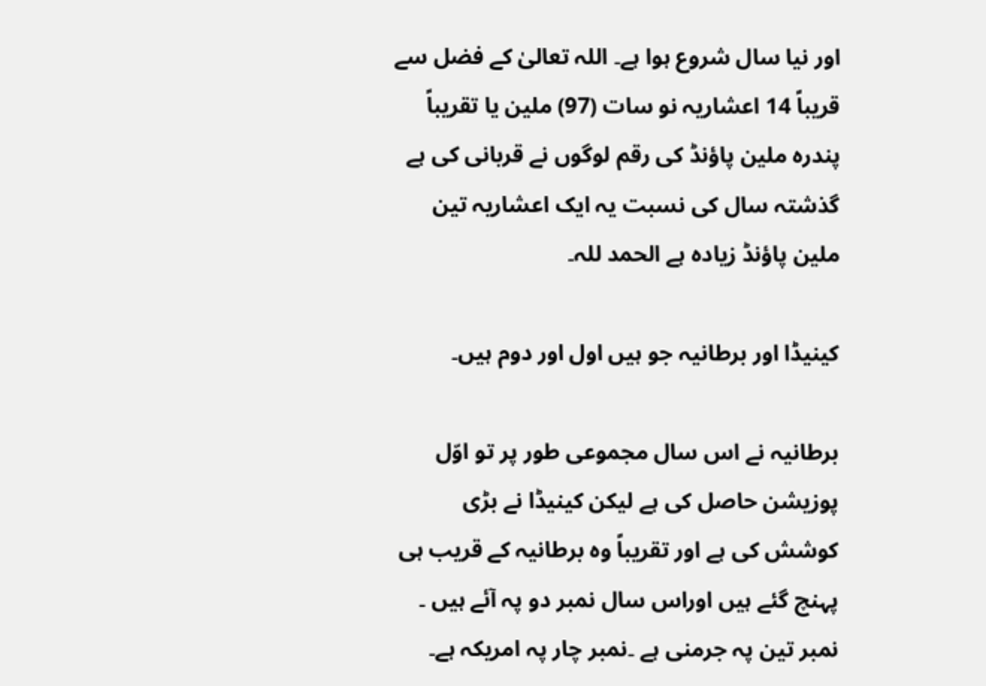اور نیا سال شروع ہوا ہے۔ اللہ تعالیٰ کے فضل سے قریباً 14 اعشاریہ نو سات (97) ملین یا تقریباً پندرہ ملین پاؤنڈ کی رقم لوگوں نے قربانی کی ہے گذشتہ سال کی نسبت یہ ایک اعشاریہ تین ملین پاؤنڈ زیادہ ہے الحمد للہ۔

کینیڈا اور برطانیہ جو ہیں اول اور دوم ہیں۔

برطانیہ نے اس سال مجموعی طور پر تو اوّل پوزیشن حاصل کی ہے لیکن کینیڈا نے بڑی کوشش کی ہے اور تقریباً وہ برطانیہ کے قریب ہی پہنچ گئے ہیں اوراس سال نمبر دو پہ آئے ہیں ۔ نمبر تین پہ جرمنی ہے ۔نمبر چار پہ امریکہ ہے۔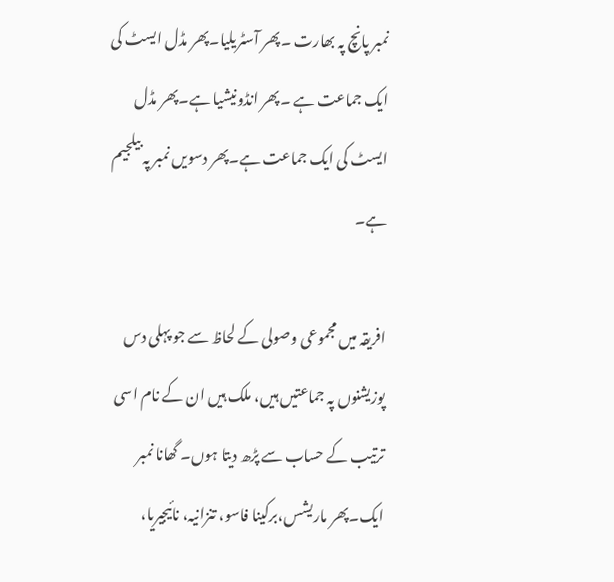نمبر پانچ پہ بھارت ۔پھر آسٹریلیا۔پھر مڈل ایسٹ کی ایک جماعت ہے ۔پھر انڈونیشیا ہے۔پھر مڈل ایسٹ کی ایک جماعت ہے۔پھر دسویں نمبر پہ بیلجیم ہے۔

افریقہ میں مجموعی وصولی کے لحاظ سے جو پہلی دس پوزیشنوں پہ جماعتیں ہیں، ملک ہیں ان کے نام اسی ترتیب کے حساب سے پڑھ دیتا ہوں۔ گھانا نمبر ایک۔پھر ماریشس،برکینا فاسو، تنزانیہ، نائیجیریا،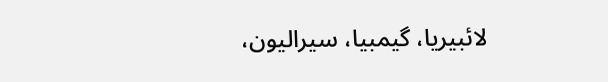لائبیریا، گیمبیا، سیرالیون،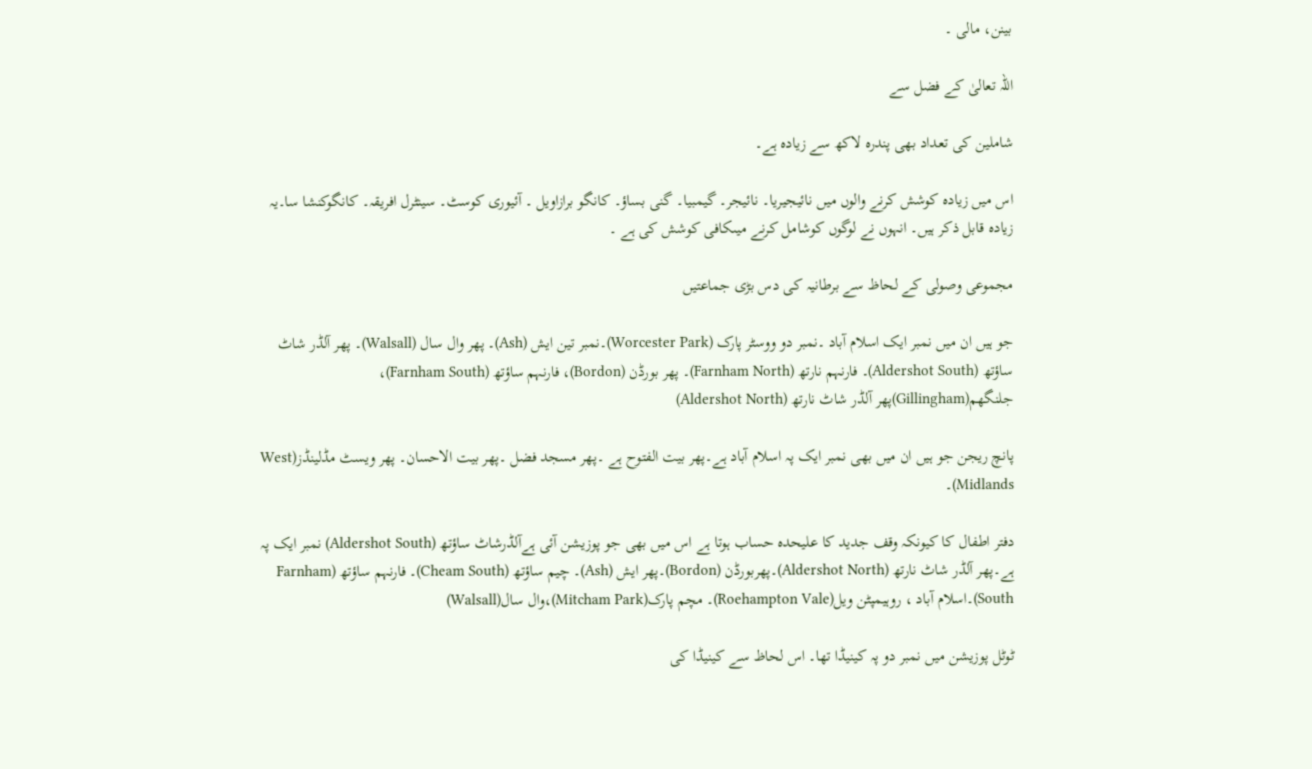بینن، مالی ۔

اللہ تعالیٰ کے فضل سے

شاملین کی تعداد بھی پندرہ لاکھ سے زیادہ ہے۔

اس میں زیادہ کوشش کرنے والوں میں نائیجیریا۔ نائیجر۔ گیمبیا۔ گنی بساؤ۔ کانگو برازاویل ۔ آئیوری کوسٹ۔ سینٹرل افریقہ۔ کانگوکنشا سا۔یہ زیادہ قابل ذکر ہیں۔ انہوں نے لوگوں کوشامل کرنے میںکافی کوشش کی ہے ۔

مجموعی وصولی کے لحاظ سے برطانیہ کی دس بڑی جماعتیں

جو ہیں ان میں نمبر ایک اسلام آباد ۔نمبر دو ووسٹر پارک (Worcester Park)۔نمبر تین ایش (Ash)۔ پھر وال سال (Walsall)۔ پھر آلڈر شاٹ ساؤتھ (Aldershot South)۔ فارنہم نارتھ (Farnham North)۔ پھر بورڈن (Bordon)، فارنہم ساؤتھ (Farnham South)، جلنگھم(Gillingham)پھر آلڈر شاٹ نارتھ (Aldershot North)

پانچ ریجن جو ہیں ان میں بھی نمبر ایک پہ اسلام آباد ہے۔پھر بیت الفتوح ہے ۔پھر مسجد فضل ۔پھر بیت الاحسان۔ پھر ویسٹ مڈلینڈز(West Midlands)۔

دفتر اطفال کا کیونکہ وقف جدید کا علیحدہ حساب ہوتا ہے اس میں بھی جو پوزیشن آئی ہےآلڈرشاٹ ساؤتھ (Aldershot South) نمبر ایک پہ ہے۔پھر آلڈر شاٹ نارتھ (Aldershot North)۔پھربورڈن (Bordon)۔پھر ایش (Ash)۔ چیم ساؤتھ (Cheam South)۔ فارنہم ساؤتھ (Farnham South)۔اسلام آباد ، روہیمپٹن ویل(Roehampton Vale)۔ مچم پارک(Mitcham Park)،وال سال(Walsall)

ٹوٹل پوزیشن میں نمبر دو پہ کینیڈا تھا۔ اس لحاظ سے کینیڈا کی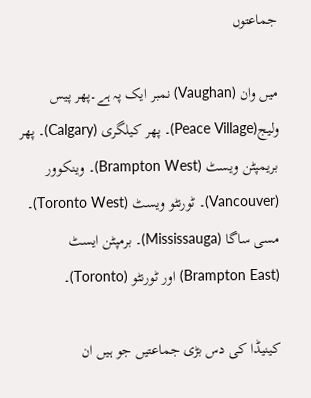جماعتوں

میں وان (Vaughan) نمبر ایک پہ ہے۔پھر پیس ولیج(Peace Village)۔ پھر کیلگری (Calgary)۔ پھر بریمپٹن ویسٹ (Brampton West)۔ وینکوور (Vancouver)۔ ٹورنٹو ویسٹ (Toronto West)۔ مسی ساگا (Mississauga)۔ برمپٹن ایسٹ (Brampton East) اور ٹورنٹو (Toronto)۔

کینیڈا کی دس بڑی جماعتیں جو ہیں ان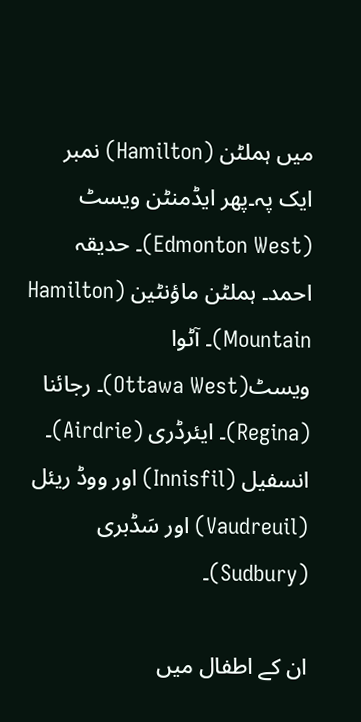میں ہملٹن (Hamilton) نمبر ایک پہ۔پھر ایڈمنٹن ویسٹ (Edmonton West)۔ حدیقہ احمد۔ ہملٹن ماؤنٹین (Hamilton Mountain)۔ آٹوا ویسٹ(Ottawa West)۔ رجائنا (Regina)۔ ایئرڈری (Airdrie)۔ انسفیل (Innisfil) اور ووڈ ریئل (Vaudreuil) اور سَڈبری (Sudbury)۔

ان کے اطفال میں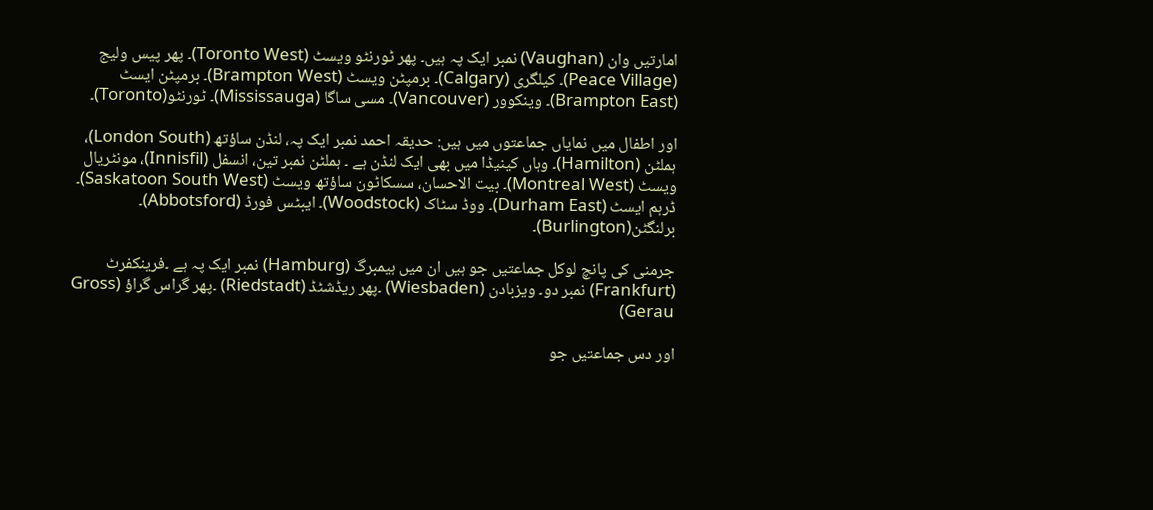امارتیں وان (Vaughan) نمبر ایک پہ ہیں۔ پھر ٹورنٹو ویسٹ (Toronto West)۔ پھر پیس ولیج (Peace Village)۔ کیلگری (Calgary)۔ برمپٹن ویسٹ (Brampton West)۔ برمپٹن ایسٹ (Brampton East)۔ وینکوور (Vancouver)۔ مسی ساگا (Mississauga)۔ ٹورنٹو(Toronto)۔

اور اطفال میں نمایاں جماعتوں میں ہیں: حدیقہ احمد نمبر ایک پہ، لنڈن ساؤتھ (London South)، ہملٹن (Hamilton)۔ وہاں کینیڈا میں بھی ایک لنڈن ہے ۔ ہملٹن نمبر تین، انسفل (Innisfil)، مونٹریال ویسٹ (Montreal West)۔ بیت الاحسان، سسکاٹون ساؤتھ ویسٹ (Saskatoon South West)۔ ڈرہم ایسٹ (Durham East)۔ ووڈ سٹاک (Woodstock)۔ ایبٹس فورڈ (Abbotsford)۔ برلنگٹن(Burlington)۔

جرمنی کی پانچ لوکل جماعتیں جو ہیں ان میں ہیمبرگ (Hamburg) نمبر ایک پہ ہے ۔فرینکفرٹ (Frankfurt) نمبر دو۔ ویزبادن (Wiesbaden) ۔پھر ریڈشٹڈ (Riedstadt) ۔پھر گراس گراؤ (Gross Gerau)

اور دس جماعتیں جو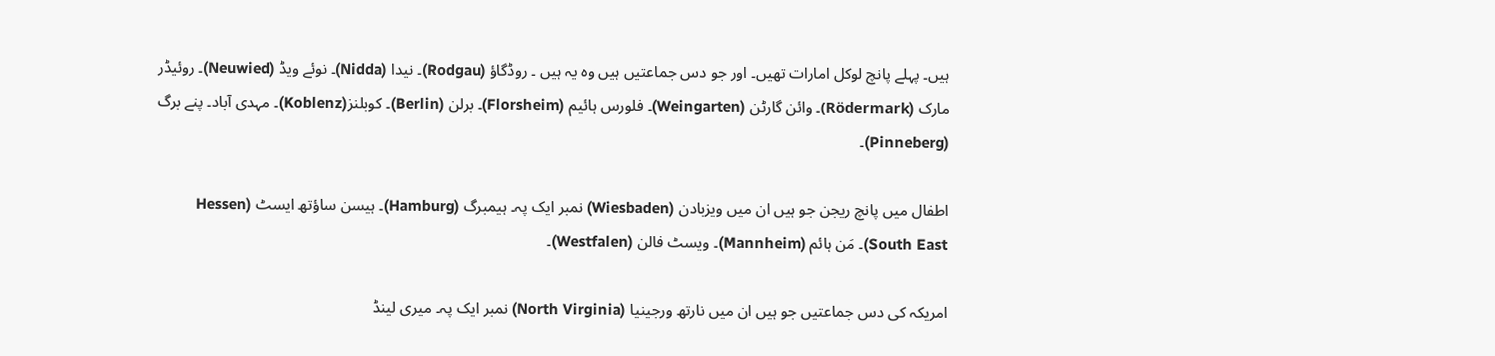ہیں۔ پہلے پانچ لوکل امارات تھیں۔ اور جو دس جماعتیں ہیں وہ یہ ہیں ۔ روڈگاؤ (Rodgau)۔ نیدا (Nidda)۔ نوئے ویڈ (Neuwied)۔ روئیڈر مارک (Rödermark)۔ وائن گارٹن (Weingarten)۔ فلورس ہائیم (Florsheim)۔ برلن (Berlin)۔ کوبلنز(Koblenz)۔ مہدی آباد۔ پنے برگ (Pinneberg)۔

اطفال میں پانچ ریجن جو ہیں ان میں ویزبادن (Wiesbaden) نمبر ایک پہ۔ ہیمبرگ (Hamburg)۔ ہیسن ساؤتھ ایسٹ (Hessen South East)۔ مَن ہائم (Mannheim)۔ ویسٹ فالن (Westfalen)۔

امریکہ کی دس جماعتیں جو ہیں ان میں نارتھ ورجینیا (North Virginia) نمبر ایک پہ۔ میری لینڈ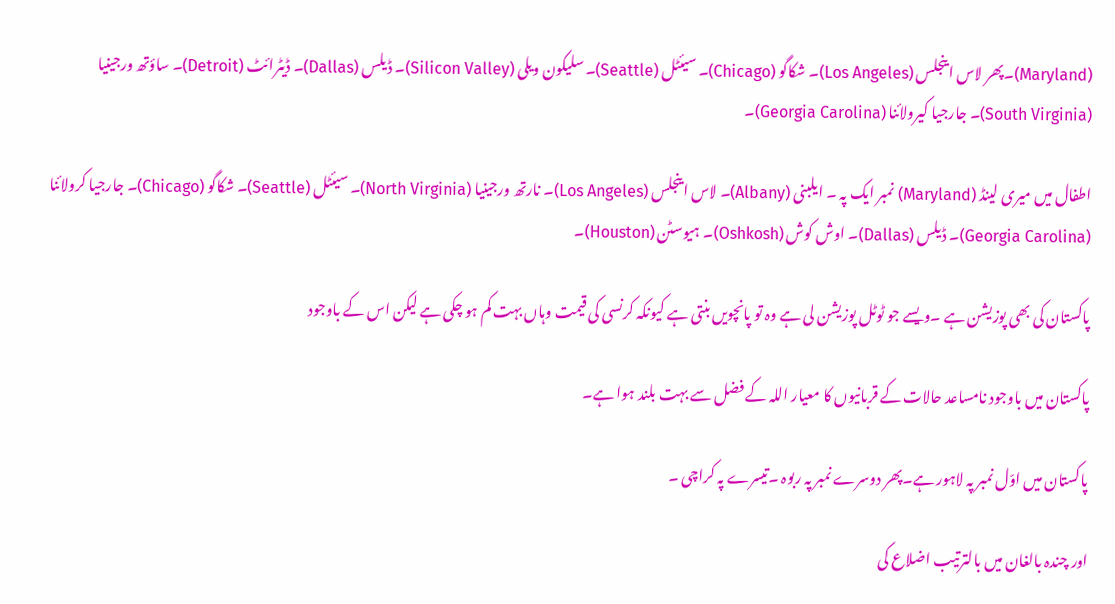(Maryland)۔پھر لاس اینجلس (Los Angeles)۔ شکاگو (Chicago)۔ سیئٹل (Seattle)۔ سلیکون ویلی (Silicon Valley)۔ ڈیلس (Dallas)۔ ڈیٹرائٹ (Detroit)۔ ساؤتھ ورجینیا (South Virginia)۔ جارجیا کیرولائنا (Georgia Carolina)۔

اطفال میں میری لینڈ (Maryland) نمبر ایک پہ ۔ ایلبنی (Albany)۔ لاس اینجلس (Los Angeles)۔ نارتھ ورجینیا (North Virginia)۔ سیئٹل (Seattle)۔ شکاگو (Chicago)۔ جارجیا کرولائنا (Georgia Carolina)۔ ڈیلس (Dallas)۔ اوش کوش (Oshkosh)۔ ہیوسٹن (Houston)۔

پاکستان کی بھی پوزیشن ہے ۔ویسے جو ٹوٹل پوزیشن لی ہے وہ تو پانچویں بنتی ہے کیونکہ کرنسی کی قیمت وہاں بہت کم ہو چکی ہے لیکن اس کے باوجود

پاکستان میں باوجود نامساعد حالات کے قربانیوں کا معیار اللہ کے فضل سے بہت بلند ہوا ہے۔

پاکستان میں اوّل نمبر پہ لاہور ہے۔پھر دوسرے نمبر پہ ربوہ ۔تیسرے پہ کراچی ۔

اور چندہ بالغان میں بالترتیب اضلاع کی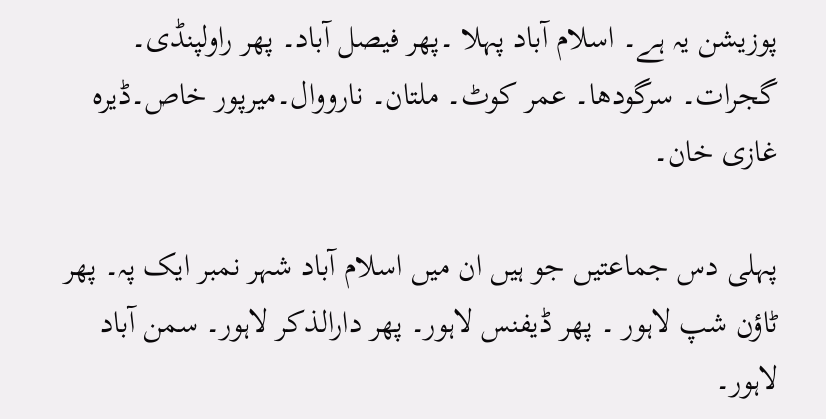پوزیشن یہ ہے۔ اسلام آباد پہلا ۔پھر فیصل آباد۔ پھر راولپنڈی۔ گجرات۔ سرگودھا۔ عمر کوٹ۔ ملتان۔ نارووال۔میرپور خاص۔ڈیرہ غازی خان۔

پہلی دس جماعتیں جو ہیں ان میں اسلام آباد شہر نمبر ایک پہ۔ پھر ٹاؤن شپ لاہور ۔ پھر ڈیفنس لاہور۔ پھر دارالذکر لاہور۔ سمن آباد لاہور۔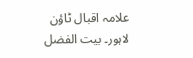علامہ اقبال ٹاؤن لاہور۔ بیت الفضل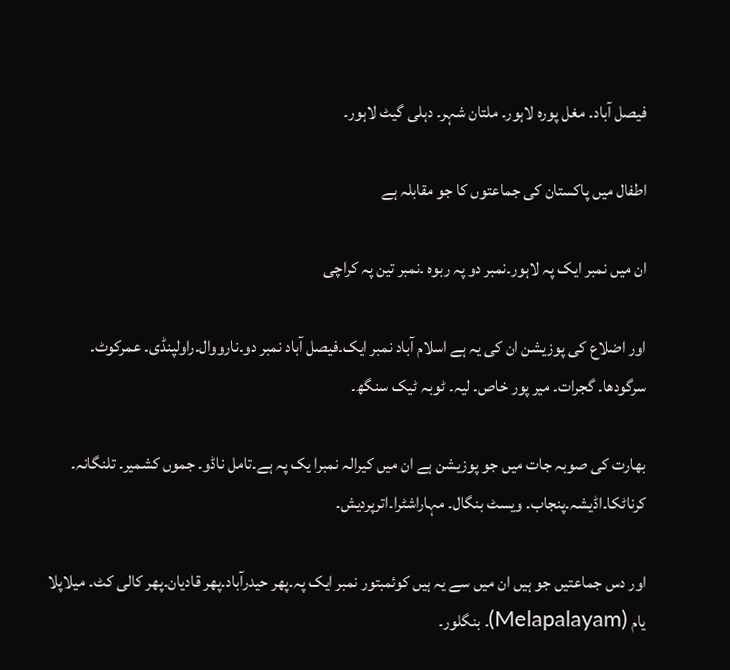فیصل آباد۔ مغل پورہ لاہور۔ ملتان شہر۔ دہلی گیٹ لاہور۔

اطفال میں پاکستان کی جماعتوں کا جو مقابلہ ہے

ان میں نمبر ایک پہ لاہور۔نمبر دو پہ ربوہ ۔نمبر تین پہ کراچی

اور اضلاع کی پوزیشن ان کی یہ ہے اسلام آباد نمبر ایک۔فیصل آباد نمبر دو۔نارووال۔راولپنڈی۔ عمرکوٹ۔ سرگودھا۔ گجرات۔ میر پور خاص۔ لیہ۔ ٹوبہ ٹیک سنگھ۔

بھارت کی صوبہ جات میں جو پوزیشن ہے ان میں کیرالہ نمبرا یک پہ ہے۔تامل ناڈو۔ جموں کشمیر۔ تلنگانہ۔ کرناٹکا۔اڈیشہ۔پنجاب۔ ویسٹ بنگال۔ مہاراشٹرا۔اترپردیش۔

اور دس جماعتیں جو ہیں ان میں سے یہ ہیں کوئمبتور نمبر ایک پہ۔پھر حیدرآباد۔پھر قادیان۔پھر کالی کٹ۔ میلاپلا یام (Melapalayam)۔ بنگلور۔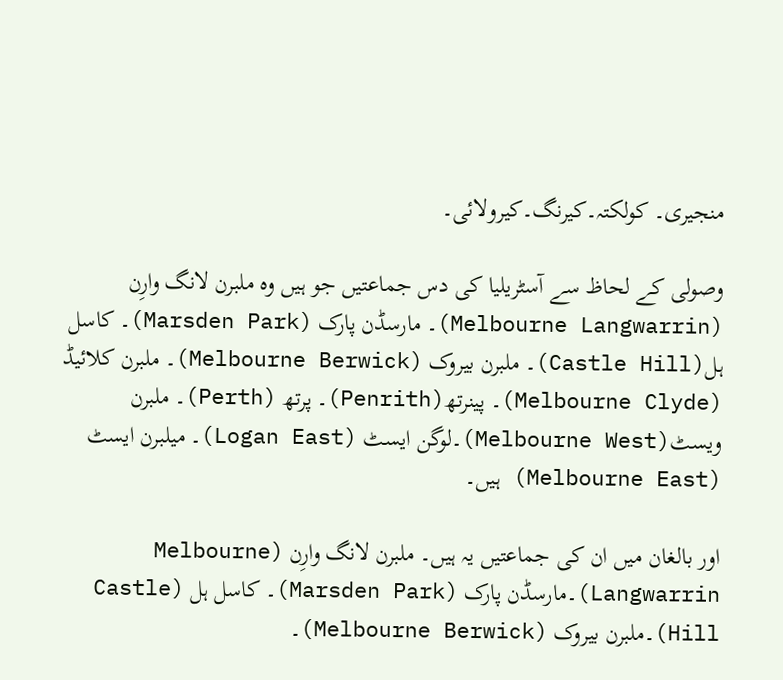منجیری۔ کولکتہ۔کیرنگ۔کیرولائی۔

وصولی کے لحاظ سے آسٹریلیا کی دس جماعتیں جو ہیں وہ ملبرن لانگ وارِن (Melbourne Langwarrin)۔ مارسڈن پارک (Marsden Park)۔ کاسل ہل(Castle Hill)۔ ملبرن بیروک (Melbourne Berwick)۔ ملبرن کلائیڈ (Melbourne Clyde)۔ پینرتھ(Penrith)۔ پرتھ (Perth)۔ ملبرن ویسٹ(Melbourne West)۔لوگن ایسٹ (Logan East)۔ میلبرن ایسٹ (Melbourne East) ہیں۔

اور بالغان میں ان کی جماعتیں یہ ہیں۔ ملبرن لانگ وارِن (Melbourne Langwarrin)۔مارسڈن پارک (Marsden Park)۔ کاسل ہل (Castle Hill)۔ملبرن بیروک (Melbourne Berwick)۔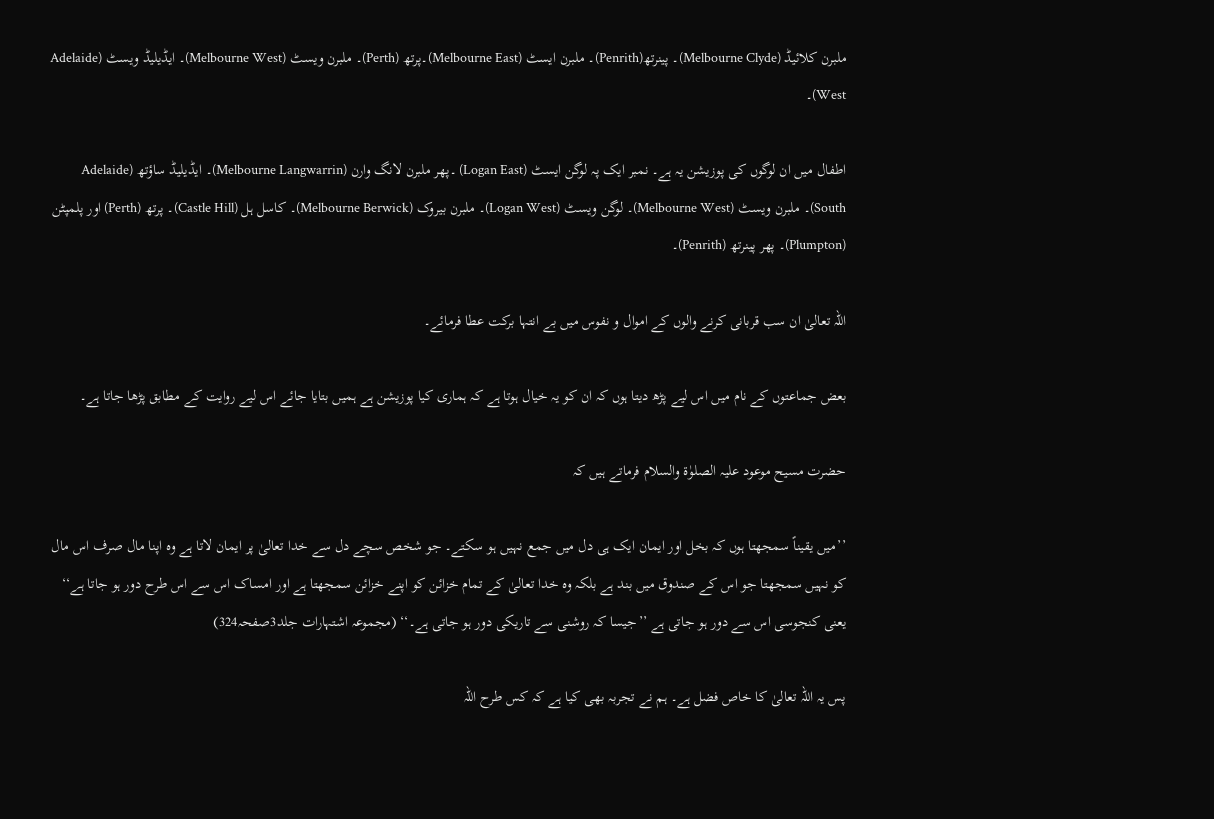ملبرن کلائیڈ (Melbourne Clyde)۔ پینرتھ(Penrith)۔ ملبرن ایسٹ (Melbourne East)۔پرتھ (Perth)۔ ملبرن ویسٹ (Melbourne West)۔ ایڈیلیڈ ویسٹ (Adelaide West)۔

اطفال میں ان لوگوں کی پوزیشن یہ ہے۔ نمبر ایک پہ لوگن ایسٹ (Logan East) ۔پھر ملبرن لانگ وارن (Melbourne Langwarrin)۔ ایڈیلیڈ ساؤتھ (Adelaide South)۔ ملبرن ویسٹ (Melbourne West)۔ لوگن ویسٹ (Logan West)۔ ملبرن بیروک (Melbourne Berwick)۔ کاسل ہل (Castle Hill)۔ پرتھ (Perth) اور پلمپٹن (Plumpton)۔ پھر پینرتھ (Penrith)۔

اللہ تعالیٰ ان سب قربانی کرنے والوں کے اموال و نفوس میں بے انتہا برکت عطا فرمائے۔

بعض جماعتوں کے نام میں اس لیے پڑھ دیتا ہوں کہ ان کو یہ خیال ہوتا ہے کہ ہماری کیا پوزیشن ہے ہمیں بتایا جائے اس لیے روایت کے مطابق پڑھا جاتا ہے۔

حضرت مسیح موعود علیہ الصلوٰة والسلام فرماتے ہیں کہ

’’میں یقیناً سمجھتا ہوں کہ بخل اور ایمان ایک ہی دل میں جمع نہیں ہو سکتے۔ جو شخص سچے دل سے خدا تعالیٰ پر ایمان لاتا ہے وہ اپنا مال صرف اس مال کو نہیں سمجھتا جو اس کے صندوق میں بند ہے بلکہ وہ خدا تعالیٰ کے تمام خزائن کو اپنے خزائن سمجھتا ہے اور امساک اس سے اس طرح دور ہو جاتا ہے‘‘ یعنی کنجوسی اس سے دور ہو جاتی ہے ’’جیسا کہ روشنی سے تاریکی دور ہو جاتی ہے۔‘‘ (مجموعہ اشتہارات جلد3صفحہ324)

پس یہ اللہ تعالیٰ کا خاص فضل ہے۔ ہم نے تجربہ بھی کیا ہے کہ کس طرح اللہ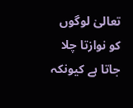تعالیٰ لوگوں کو نوازتا چلا جاتا ہے کیونکہ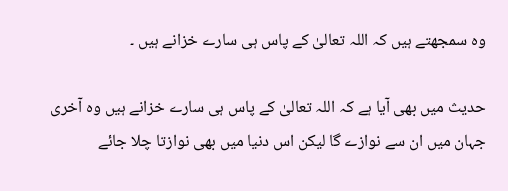وہ سمجھتے ہیں کہ اللہ تعالیٰ کے پاس ہی سارے خزانے ہیں ۔

حدیث میں بھی آیا ہے کہ اللہ تعالیٰ کے پاس ہی سارے خزانے ہیں وہ آخری جہان میں ان سے نوازے گا لیکن اس دنیا میں بھی نوازتا چلا جائے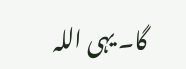گا۔ یہی اللہ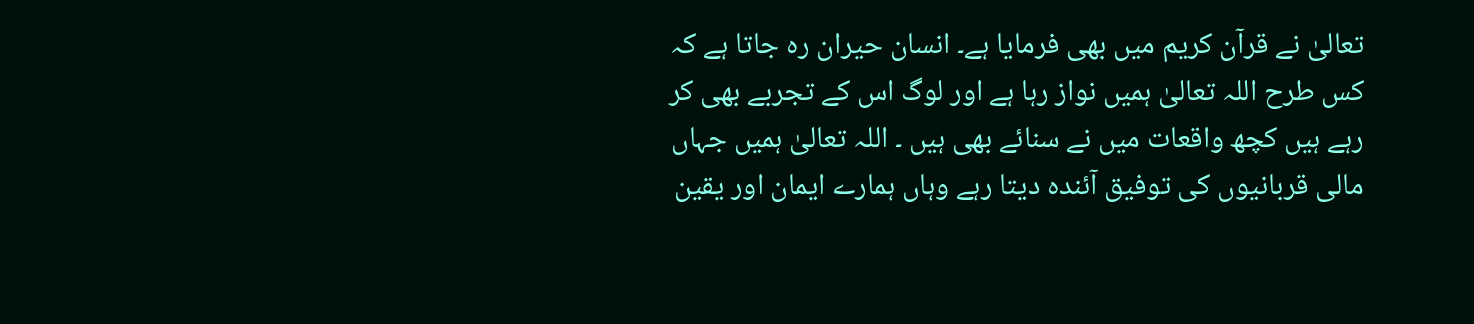تعالیٰ نے قرآن کریم میں بھی فرمایا ہے۔ انسان حیران رہ جاتا ہے کہ کس طرح اللہ تعالیٰ ہمیں نواز رہا ہے اور لوگ اس کے تجربے بھی کر رہے ہیں کچھ واقعات میں نے سنائے بھی ہیں ۔ اللہ تعالیٰ ہمیں جہاں مالی قربانیوں کی توفیق آئندہ دیتا رہے وہاں ہمارے ایمان اور یقین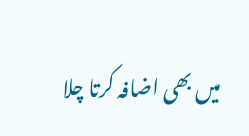میں بھی اضافہ کرتا چلا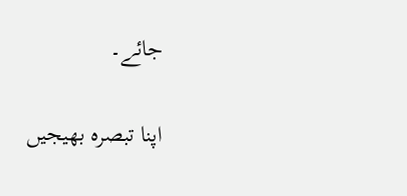جائے۔

اپنا تبصرہ بھیجیں